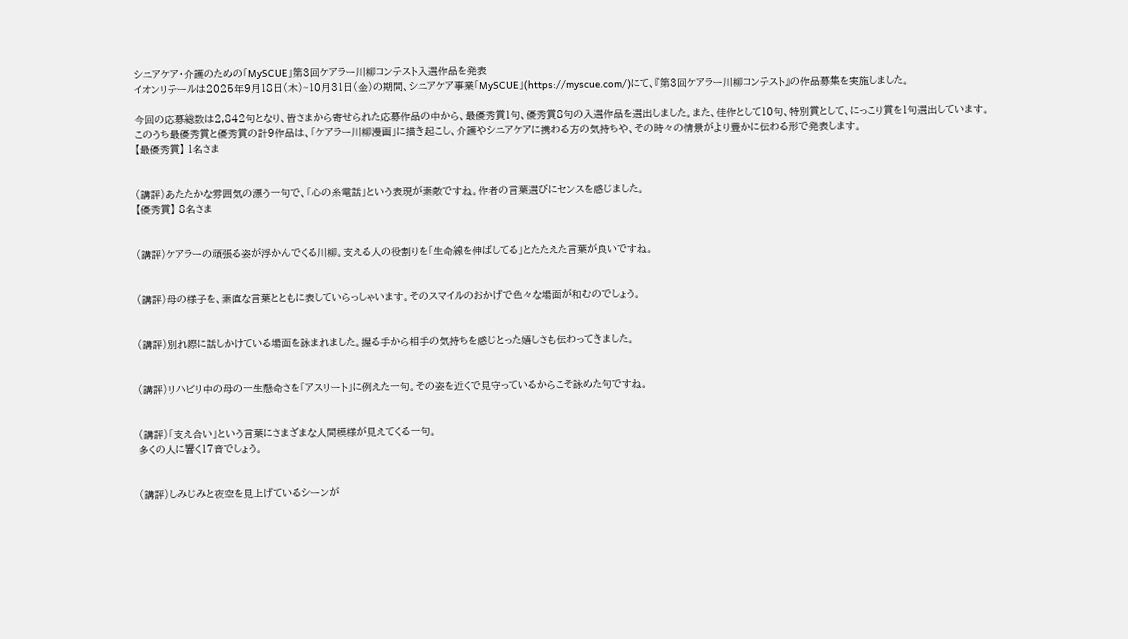シニアケア・介護のための「MySCUE」第3回ケアラー川柳コンテスト入選作品を発表
イオンリテールは2025年9月18日(木)~10月31日(金)の期間、シニアケア事業「MySCUE」(https://myscue.com/)にて、『第3回ケアラー川柳コンテスト』の作品募集を実施しました。

今回の応募総数は2,842句となり、皆さまから寄せられた応募作品の中から、最優秀賞1句、優秀賞8句の入選作品を選出しました。また、佳作として10句、特別賞として、にっこり賞を1句選出しています。
このうち最優秀賞と優秀賞の計9作品は、「ケアラー川柳漫画」に描き起こし、介護やシニアケアに携わる方の気持ちや、その時々の情景がより豊かに伝わる形で発表します。
【最優秀賞】 1名さま


(講評)あたたかな雰囲気の漂う一句で、「心の糸電話」という表現が素敵ですね。作者の言葉選びにセンスを感じました。
【優秀賞】 8名さま


(講評)ケアラーの頑張る姿が浮かんでくる川柳。支える人の役割りを「生命線を伸ばしてる」とたたえた言葉が良いですね。


(講評)母の様子を、素直な言葉とともに表していらっしゃいます。そのスマイルのおかげで色々な場面が和むのでしょう。


(講評)別れ際に話しかけている場面を詠まれました。握る手から相手の気持ちを感じとった嬉しさも伝わってきました。


(講評)リハビリ中の母の一生懸命さを「アスリート」に例えた一句。その姿を近くで見守っているからこそ詠めた句ですね。


(講評)「支え合い」という言葉にさまざまな人間模様が見えてくる一句。
多くの人に響く17音でしょう。


(講評)しみじみと夜空を見上げているシーンが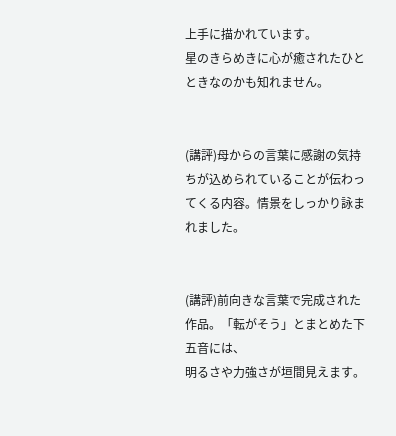上手に描かれています。
星のきらめきに心が癒されたひとときなのかも知れません。


(講評)母からの言葉に感謝の気持ちが込められていることが伝わってくる内容。情景をしっかり詠まれました。


(講評)前向きな言葉で完成された作品。「転がそう」とまとめた下五音には、
明るさや力強さが垣間見えます。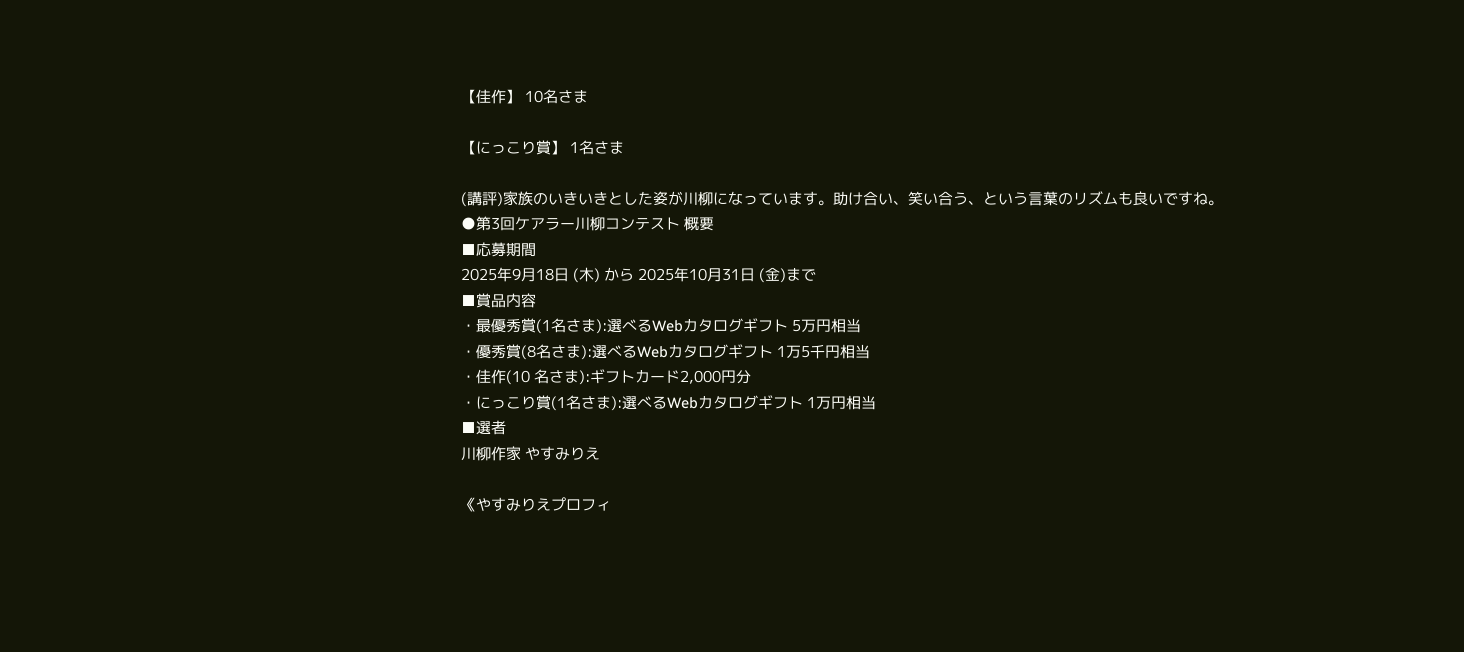【佳作】 10名さま

【にっこり賞】 1名さま

(講評)家族のいきいきとした姿が川柳になっています。助け合い、笑い合う、という言葉のリズムも良いですね。
●第3回ケアラー川柳コンテスト 概要
■応募期間
2025年9月18日 (木) から 2025年10月31日 (金)まで
■賞品内容
・最優秀賞(1名さま):選べるWebカタログギフト 5万円相当
・優秀賞(8名さま):選べるWebカタログギフト 1万5千円相当
・佳作(10 名さま):ギフトカード2,000円分
・にっこり賞(1名さま):選べるWebカタログギフト 1万円相当
■選者
川柳作家 やすみりえ

《やすみりえプロフィ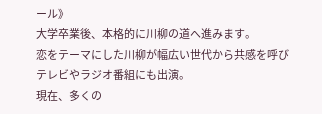ール》
大学卒業後、本格的に川柳の道へ進みます。
恋をテーマにした川柳が幅広い世代から共感を呼びテレビやラジオ番組にも出演。
現在、多くの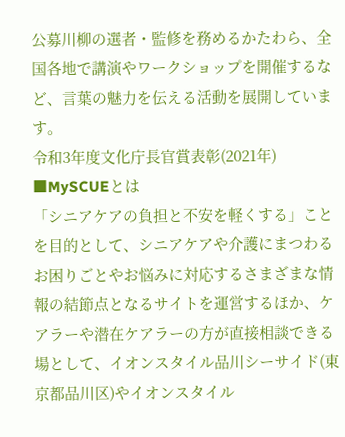公募川柳の選者・監修を務めるかたわら、全国各地で講演やワークショップを開催するなど、言葉の魅力を伝える活動を展開しています。
令和3年度文化庁長官賞表彰(2021年)
■MySCUEとは
「シニアケアの負担と不安を軽くする」ことを目的として、シニアケアや介護にまつわるお困りごとやお悩みに対応するさまざまな情報の結節点となるサイトを運営するほか、ケアラーや潜在ケアラーの方が直接相談できる場として、イオンスタイル品川シーサイド(東京都品川区)やイオンスタイル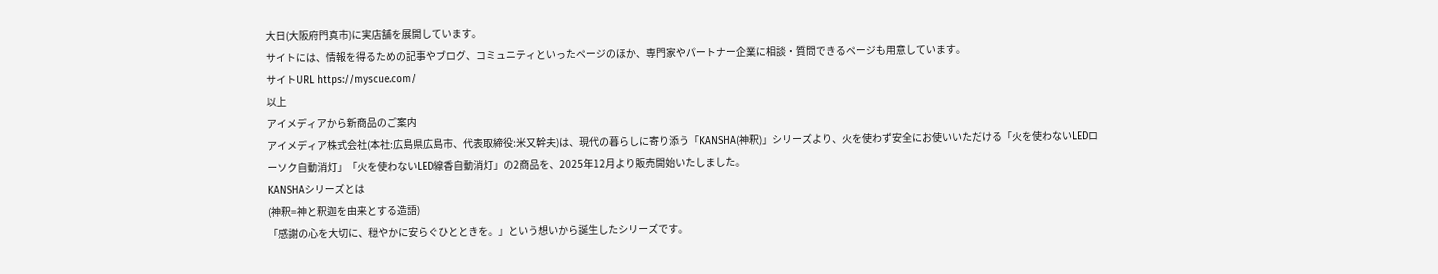大日(大阪府門真市)に実店舗を展開しています。
サイトには、情報を得るための記事やブログ、コミュニティといったページのほか、専門家やパートナー企業に相談・質問できるページも用意しています。
サイトURL https://myscue.com/
以上
アイメディアから新商品のご案内
アイメディア株式会社(本社:広島県広島市、代表取締役:米又幹夫)は、現代の暮らしに寄り添う「KANSHA(神釈)」シリーズより、火を使わず安全にお使いいただける「火を使わないLEDローソク自動消灯」「火を使わないLED線香自動消灯」の2商品を、2025年12月より販売開始いたしました。
KANSHAシリーズとは
(神釈=神と釈迦を由来とする造語)
「感謝の心を大切に、穏やかに安らぐひとときを。」という想いから誕生したシリーズです。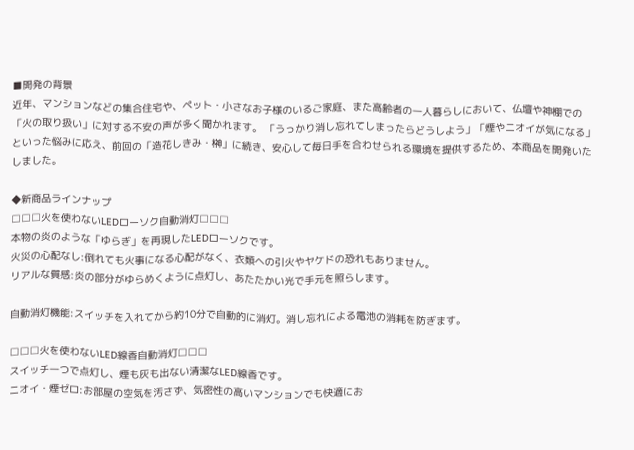■開発の背景
近年、マンションなどの集合住宅や、ペット・小さなお子様のいるご家庭、また高齢者の一人暮らしにおいて、仏壇や神棚での「火の取り扱い」に対する不安の声が多く聞かれます。 「うっかり消し忘れてしまったらどうしよう」「煙やニオイが気になる」といった悩みに応え、前回の「造花しきみ・榊」に続き、安心して毎日手を合わせられる環境を提供するため、本商品を開発いたしました。

◆新商品ラインナップ
□□□火を使わないLEDローソク自動消灯□□□
本物の炎のような「ゆらぎ」を再現したLEDローソクです。
火災の心配なし:倒れても火事になる心配がなく、衣類への引火やヤケドの恐れもありません。
リアルな質感:炎の部分がゆらめくように点灯し、あたたかい光で手元を照らします。

自動消灯機能:スイッチを入れてから約10分で自動的に消灯。消し忘れによる電池の消耗を防ぎます。

□□□火を使わないLED線香自動消灯□□□
スイッチ一つで点灯し、煙も灰も出ない清潔なLED線香です。
ニオイ・煙ゼロ:お部屋の空気を汚さず、気密性の高いマンションでも快適にお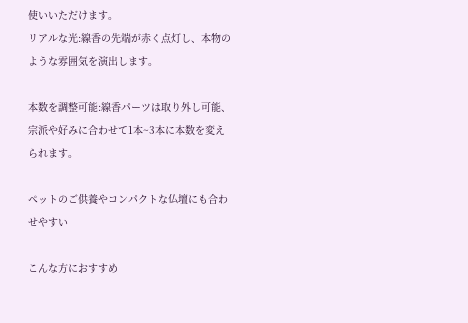使いいただけます。
リアルな光:線香の先端が赤く点灯し、本物のような雰囲気を演出します。

本数を調整可能:線香パーツは取り外し可能、宗派や好みに合わせて1本~3本に本数を変えられます。

ペットのご供養やコンパクトな仏壇にも合わせやすい

こんな方におすすめ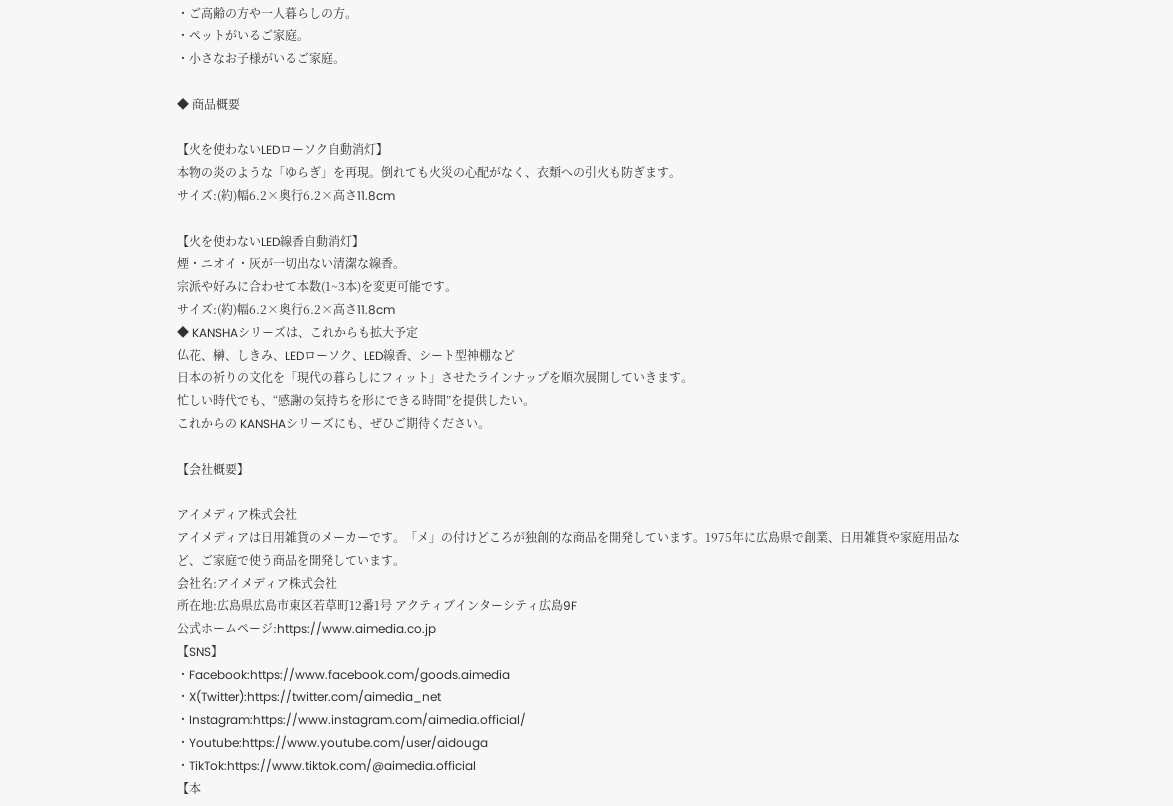・ご高齢の方や一人暮らしの方。
・ペットがいるご家庭。
・小さなお子様がいるご家庭。

◆ 商品概要

【火を使わないLEDローソク自動消灯】
本物の炎のような「ゆらぎ」を再現。倒れても火災の心配がなく、衣類への引火も防ぎます。
サイズ:(約)幅6.2×奥行6.2×高さ11.8cm

【火を使わないLED線香自動消灯】
煙・ニオイ・灰が一切出ない清潔な線香。
宗派や好みに合わせて本数(1~3本)を変更可能です。
サイズ:(約)幅6.2×奥行6.2×高さ11.8cm
◆ KANSHAシリーズは、これからも拡大予定
仏花、榊、しきみ、LEDローソク、LED線香、シート型神棚など
日本の祈りの文化を「現代の暮らしにフィット」させたラインナップを順次展開していきます。
忙しい時代でも、“感謝の気持ちを形にできる時間”を提供したい。
これからの KANSHAシリーズにも、ぜひご期待ください。

【会社概要】

アイメディア株式会社
アイメディアは日用雑貨のメーカーです。「メ」の付けどころが独創的な商品を開発しています。1975年に広島県で創業、日用雑貨や家庭用品など、ご家庭で使う商品を開発しています。
会社名:アイメディア株式会社
所在地:広島県広島市東区若草町12番1号 アクティブインターシティ広島9F
公式ホームページ:https://www.aimedia.co.jp
【SNS】
・Facebook:https://www.facebook.com/goods.aimedia
・X(Twitter):https://twitter.com/aimedia_net
・Instagram:https://www.instagram.com/aimedia.official/
・Youtube:https://www.youtube.com/user/aidouga
・TikTok:https://www.tiktok.com/@aimedia.official
【本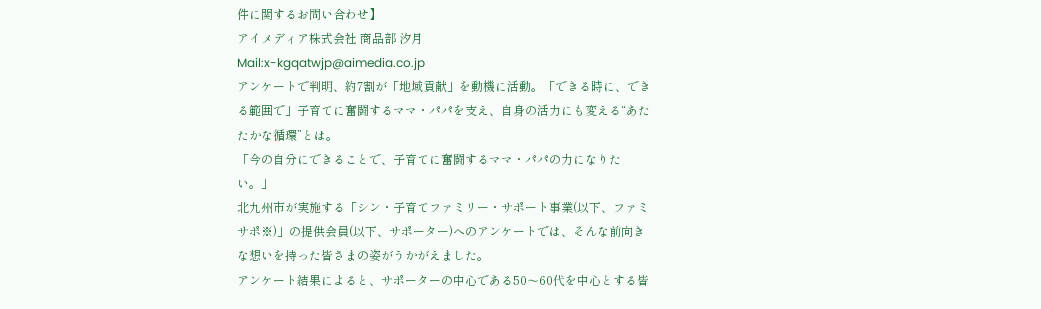件に関するお問い合わせ】
アイメディア株式会社 商品部 汐月
Mail:x-kgqatwjp@aimedia.co.jp
アンケートで判明、約7割が「地域貢献」を動機に活動。「できる時に、できる範囲で」子育てに奮闘するママ・パパを支え、自身の活力にも変える“あたたかな循環”とは。
「今の自分にできることで、子育てに奮闘するママ・パパの力になりたい。」
北九州市が実施する「シン・子育てファミリー・サポート事業(以下、ファミサポ※)」の提供会員(以下、サポーター)へのアンケートでは、そんな前向きな想いを持った皆さまの姿がうかがえました。
アンケート結果によると、サポーターの中心である50〜60代を中心とする皆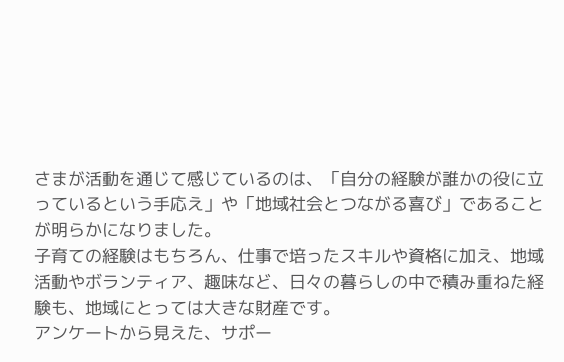さまが活動を通じて感じているのは、「自分の経験が誰かの役に立っているという手応え」や「地域社会とつながる喜び」であることが明らかになりました。
子育ての経験はもちろん、仕事で培ったスキルや資格に加え、地域活動やボランティア、趣味など、日々の暮らしの中で積み重ねた経験も、地域にとっては大きな財産です。
アンケートから見えた、サポー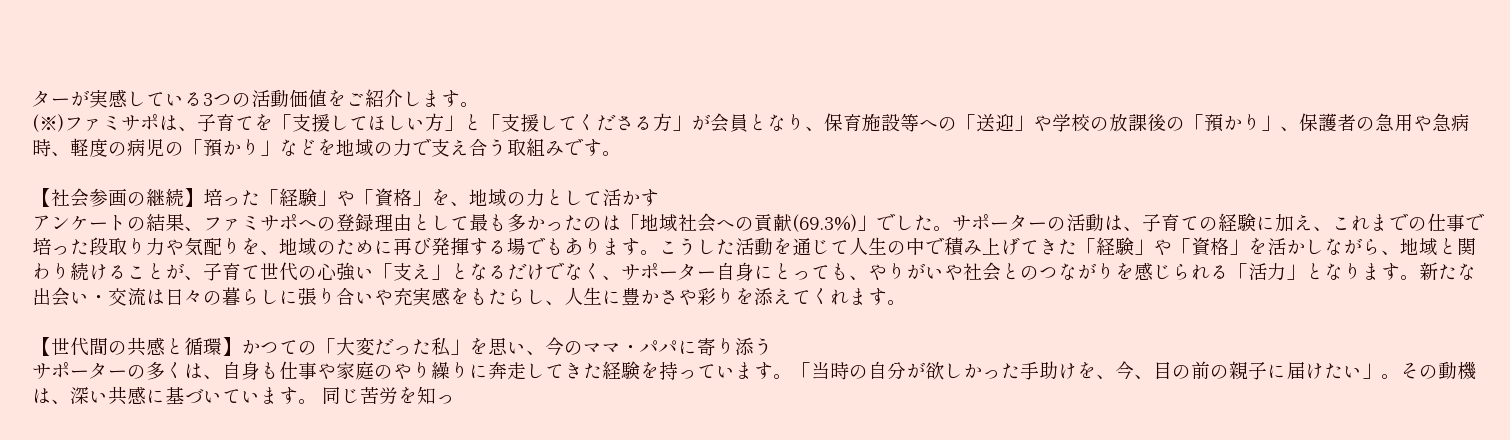ターが実感している3つの活動価値をご紹介します。
(※)ファミサポは、子育てを「支援してほしい方」と「支援してくださる方」が会員となり、保育施設等への「送迎」や学校の放課後の「預かり」、保護者の急用や急病時、軽度の病児の「預かり」などを地域の力で支え合う取組みです。

【社会参画の継続】培った「経験」や「資格」を、地域の力として活かす
アンケートの結果、ファミサポへの登録理由として最も多かったのは「地域社会への貢献(69.3%)」でした。サポーターの活動は、子育ての経験に加え、これまでの仕事で培った段取り力や気配りを、地域のために再び発揮する場でもあります。こうした活動を通じて人生の中で積み上げてきた「経験」や「資格」を活かしながら、地域と関わり続けることが、子育て世代の心強い「支え」となるだけでなく、サポーター自身にとっても、やりがいや社会とのつながりを感じられる「活力」となります。新たな出会い・交流は日々の暮らしに張り合いや充実感をもたらし、人生に豊かさや彩りを添えてくれます。

【世代間の共感と循環】かつての「大変だった私」を思い、今のママ・パパに寄り添う
サポーターの多くは、自身も仕事や家庭のやり繰りに奔走してきた経験を持っています。「当時の自分が欲しかった手助けを、今、目の前の親子に届けたい」。その動機は、深い共感に基づいています。 同じ苦労を知っ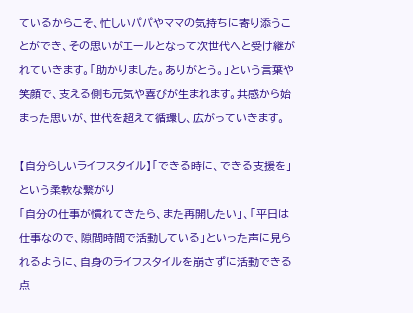ているからこそ、忙しいパパやママの気持ちに寄り添うことができ、その思いがエールとなって次世代へと受け継がれていきます。「助かりました。ありがとう。」という言葉や笑顔で、支える側も元気や喜びが生まれます。共感から始まった思いが、世代を超えて循環し、広がっていきます。

【自分らしいライフスタイル】「できる時に、できる支援を」という柔軟な繋がり
「自分の仕事が慣れてきたら、また再開したい」、「平日は仕事なので、隙間時間で活動している」といった声に見られるように、自身のライフスタイルを崩さずに活動できる点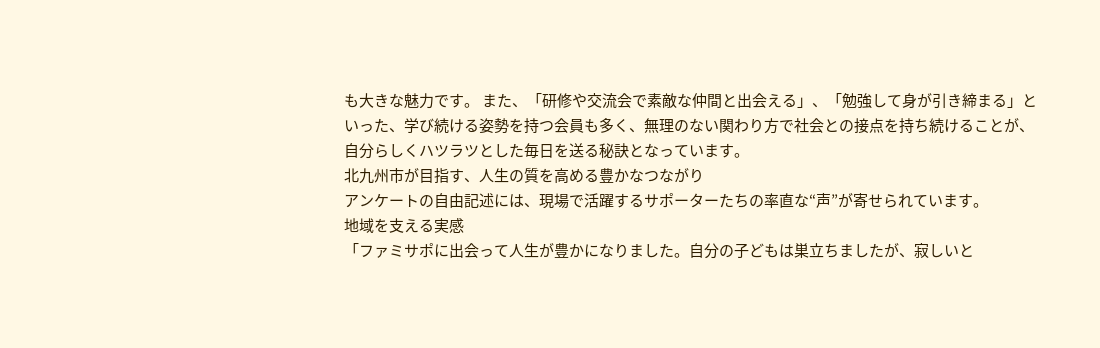も大きな魅力です。 また、「研修や交流会で素敵な仲間と出会える」、「勉強して身が引き締まる」といった、学び続ける姿勢を持つ会員も多く、無理のない関わり方で社会との接点を持ち続けることが、自分らしくハツラツとした毎日を送る秘訣となっています。
北九州市が目指す、人生の質を高める豊かなつながり
アンケートの自由記述には、現場で活躍するサポーターたちの率直な“声”が寄せられています。
地域を支える実感
「ファミサポに出会って人生が豊かになりました。自分の子どもは巣立ちましたが、寂しいと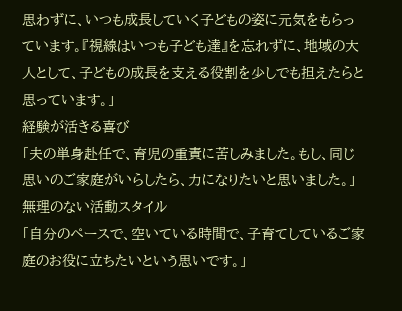思わずに、いつも成長していく子どもの姿に元気をもらっています。『視線はいつも子ども達』を忘れずに、地域の大人として、子どもの成長を支える役割を少しでも担えたらと思っています。」
経験が活きる喜び
「夫の単身赴任で、育児の重責に苦しみました。もし、同じ思いのご家庭がいらしたら、力になりたいと思いました。」
無理のない活動スタイル
「自分のペースで、空いている時間で、子育てしているご家庭のお役に立ちたいという思いです。」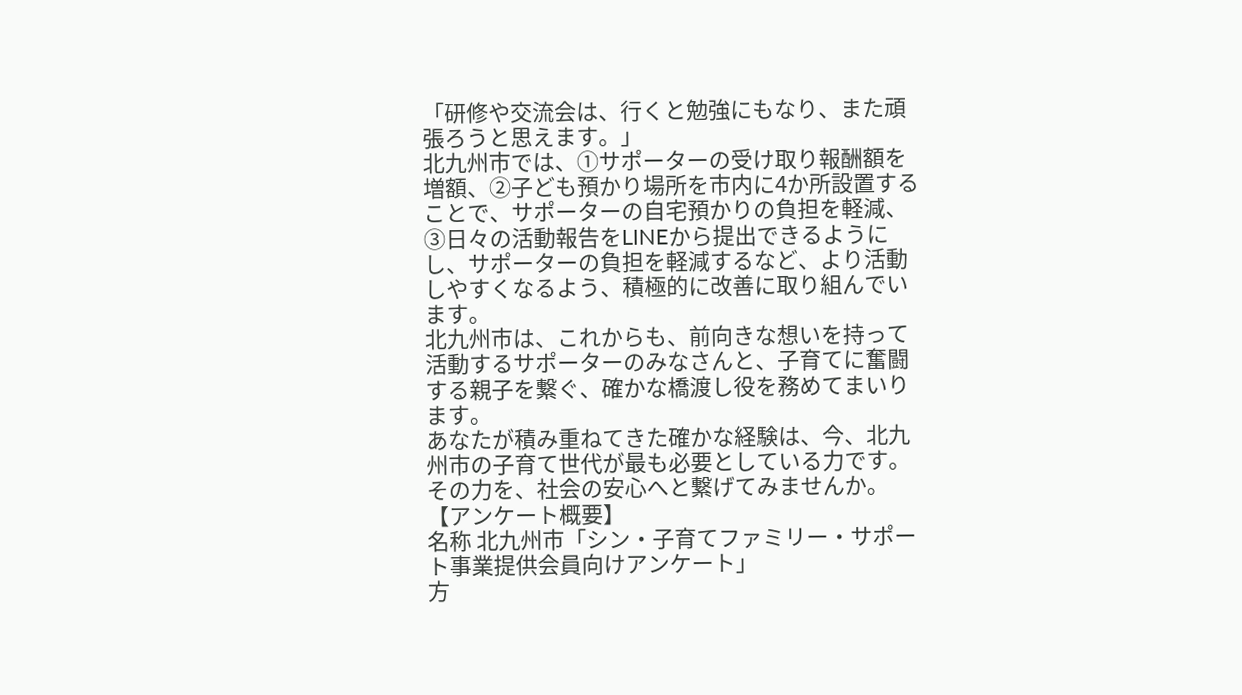「研修や交流会は、行くと勉強にもなり、また頑張ろうと思えます。」
北九州市では、①サポーターの受け取り報酬額を増額、②子ども預かり場所を市内に4か所設置することで、サポーターの自宅預かりの負担を軽減、③日々の活動報告をLINEから提出できるようにし、サポーターの負担を軽減するなど、より活動しやすくなるよう、積極的に改善に取り組んでいます。
北九州市は、これからも、前向きな想いを持って活動するサポーターのみなさんと、子育てに奮闘する親子を繋ぐ、確かな橋渡し役を務めてまいります。
あなたが積み重ねてきた確かな経験は、今、北九州市の子育て世代が最も必要としている力です。 その力を、社会の安心へと繋げてみませんか。
【アンケート概要】
名称 北九州市「シン・子育てファミリー・サポート事業提供会員向けアンケート」
方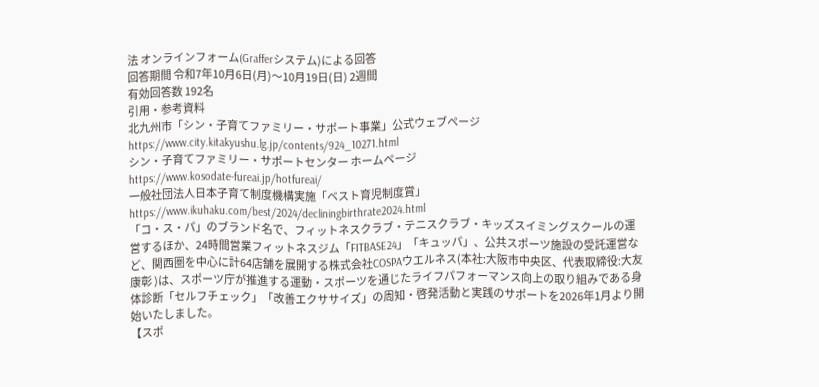法 オンラインフォーム(Grafferシステム)による回答
回答期間 令和7年10月6日(月)〜10月19日(日) 2週間
有効回答数 192名
引用・参考資料
北九州市「シン・子育てファミリー・サポート事業」公式ウェブページ
https://www.city.kitakyushu.lg.jp/contents/924_10271.html
シン・子育てファミリー・サポートセンター ホームページ
https://www.kosodate-fureai.jp/hotfureai/
一般社団法人日本子育て制度機構実施「ベスト育児制度賞」
https://www.ikuhaku.com/best/2024/decliningbirthrate2024.html
「コ・ス・パ」のブランド名で、フィットネスクラブ・テニスクラブ・キッズスイミングスクールの運営するほか、24時間営業フィットネスジム「FITBASE24」「キュッパ」、公共スポーツ施設の受託運営など、関⻄圏を中⼼に計64店舗を展開する株式会社COSPAウエルネス(本社:⼤阪市中央区、代表取締役:⼤友 康彰 )は、スポーツ庁が推進する運動・スポーツを通じたライフパフォーマンス向上の取り組みである身体診断「セルフチェック」「改善エクササイズ」の周知・啓発活動と実践のサポートを2026年1月より開始いたしました。
【スポ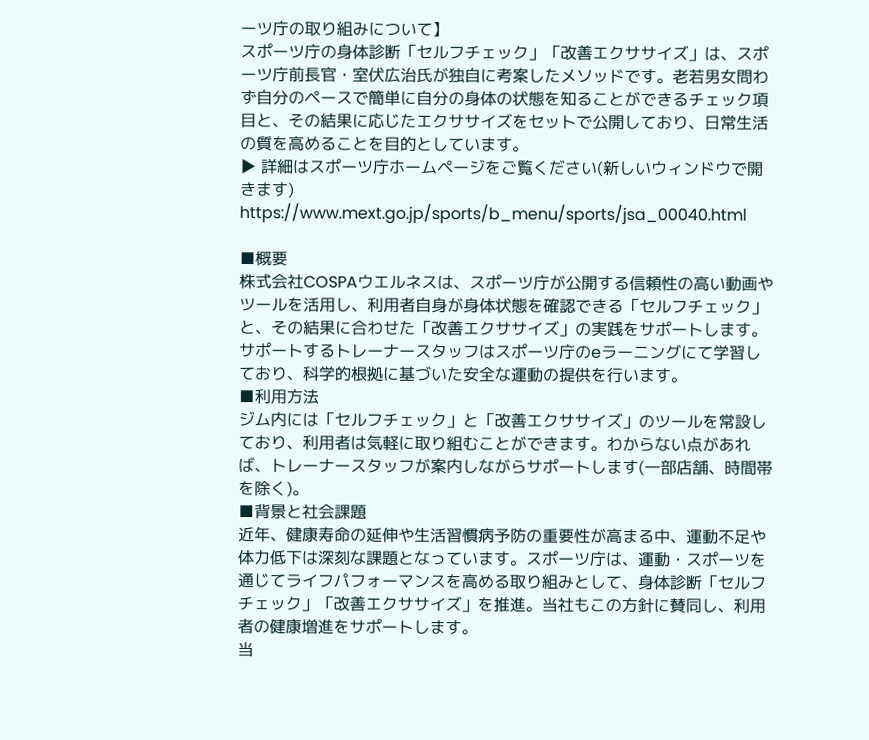ーツ庁の取り組みについて】
スポーツ庁の身体診断「セルフチェック」「改善エクササイズ」は、スポーツ庁前長官・室伏広治氏が独自に考案したメソッドです。老若男女問わず自分のペースで簡単に自分の身体の状態を知ることができるチェック項目と、その結果に応じたエクササイズをセットで公開しており、日常生活の質を高めることを目的としています。
▶ 詳細はスポーツ庁ホームページをご覧ください(新しいウィンドウで開きます)
https://www.mext.go.jp/sports/b_menu/sports/jsa_00040.html

■概要
株式会社COSPAウエルネスは、スポーツ庁が公開する信頼性の高い動画やツールを活用し、利用者自身が身体状態を確認できる「セルフチェック」と、その結果に合わせた「改善エクササイズ」の実践をサポートします。
サポートするトレーナースタッフはスポーツ庁のeラーニングにて学習しており、科学的根拠に基づいた安全な運動の提供を行います。
■利用方法
ジム内には「セルフチェック」と「改善エクササイズ」のツールを常設しており、利用者は気軽に取り組むことができます。わからない点があれば、トレーナースタッフが案内しながらサポートします(一部店舗、時間帯を除く)。
■背景と社会課題
近年、健康寿命の延伸や生活習慣病予防の重要性が高まる中、運動不足や体力低下は深刻な課題となっています。スポーツ庁は、運動・スポーツを通じてライフパフォーマンスを高める取り組みとして、身体診断「セルフチェック」「改善エクササイズ」を推進。当社もこの方針に賛同し、利用者の健康増進をサポートします。
当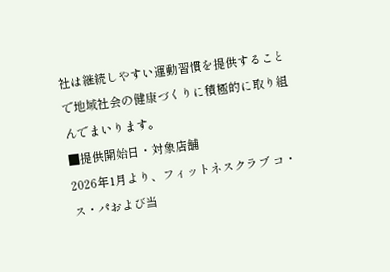社は継続しやすい運動習慣を提供することで地域社会の健康づくりに積極的に取り組んでまいります。
■提供開始日・対象店舗
2026年1月より、フィットネスクラブ コ・ス・パおよび当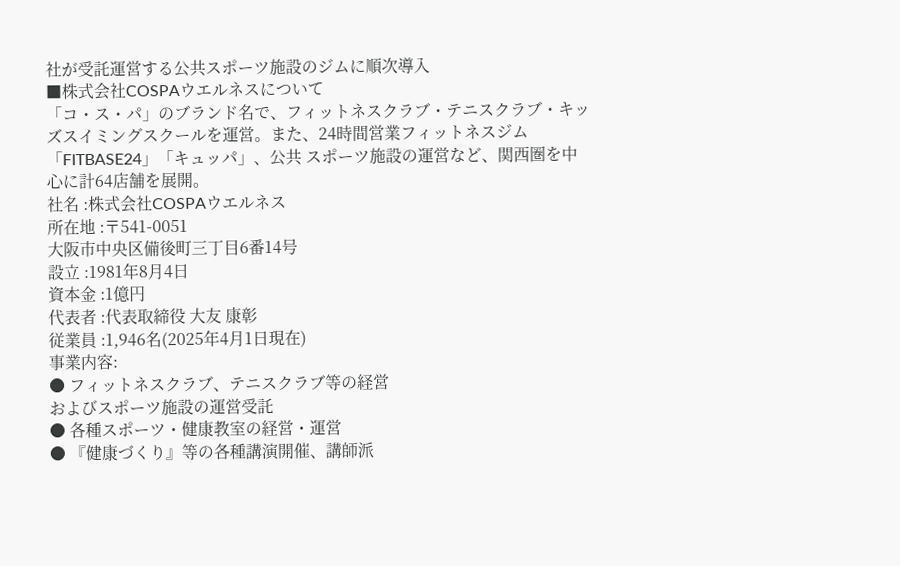社が受託運営する公共スポーツ施設のジムに順次導入
■株式会社COSPAウエルネスについて
「コ・ス・パ」のブランド名で、フィットネスクラブ・テニスクラブ・キッズスイミングスクールを運営。また、24時間営業フィットネスジム「FITBASE24」「キュッパ」、公共 スポーツ施設の運営など、関⻄圏を中⼼に計64店舗を展開。
社名 :株式会社COSPAウエルネス
所在地 :〒541-0051
⼤阪市中央区備後町三丁⽬6番14号
設立 :1981年8⽉4⽇
資本金 :1億円
代表者 :代表取締役 ⼤友 康彰
従業員 :1,946名(2025年4月1日現在)
事業内容:
● フィットネスクラブ、テニスクラブ等の経営
およびスポーツ施設の運営受託
● 各種スポーツ・健康教室の経営・運営
● 『健康づくり』等の各種講演開催、講師派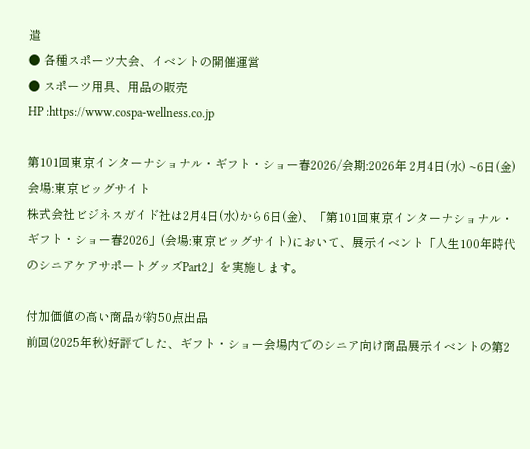遣
● 各種スポーツ大会、イベントの開催運営
● スポーツ用具、用品の販売
HP :https://www.cospa-wellness.co.jp

第101回東京インターナショナル・ギフト・ショー春2026/会期:2026年 2月4日(水) ~6日(金)会場:東京ビッグサイト
株式会社ビジネスガイド社は2月4日(水)から6日(金)、「第101回東京インターナショナル・ギフト・ショー春2026」(会場:東京ビッグサイト)において、展示イベント「人生100年時代のシニアケアサポートグッズPart2」を実施します。

付加価値の高い商品が約50点出品
前回(2025年秋)好評でした、ギフト・ショー会場内でのシニア向け商品展示イベントの第2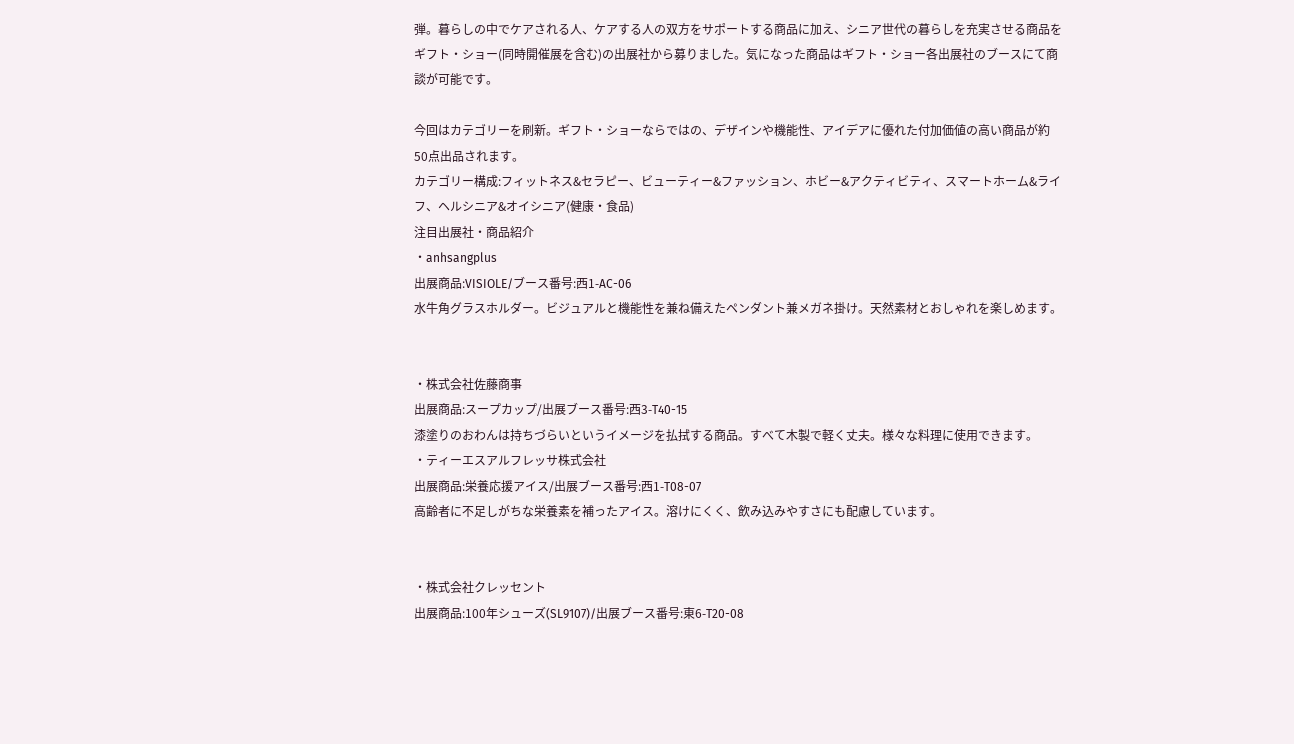弾。暮らしの中でケアされる人、ケアする人の双方をサポートする商品に加え、シニア世代の暮らしを充実させる商品をギフト・ショー(同時開催展を含む)の出展社から募りました。気になった商品はギフト・ショー各出展社のブースにて商談が可能です。

今回はカテゴリーを刷新。ギフト・ショーならではの、デザインや機能性、アイデアに優れた付加価値の高い商品が約50点出品されます。
カテゴリー構成:フィットネス&セラピー、ビューティー&ファッション、ホビー&アクティビティ、スマートホーム&ライフ、ヘルシニア&オイシニア(健康・食品)
注目出展社・商品紹介
・anhsangplus
出展商品:VISIOLE/ブース番号:西1-AC-06
水牛角グラスホルダー。ビジュアルと機能性を兼ね備えたペンダント兼メガネ掛け。天然素材とおしゃれを楽しめます。


・株式会社佐藤商事
出展商品:スープカップ/出展ブース番号:西3-T40-15
漆塗りのおわんは持ちづらいというイメージを払拭する商品。すべて木製で軽く丈夫。様々な料理に使用できます。
・ティーエスアルフレッサ株式会社
出展商品:栄養応援アイス/出展ブース番号:西1-T08-07
高齢者に不足しがちな栄養素を補ったアイス。溶けにくく、飲み込みやすさにも配慮しています。


・株式会社クレッセント
出展商品:100年シューズ(SL9107)/出展ブース番号:東6-T20-08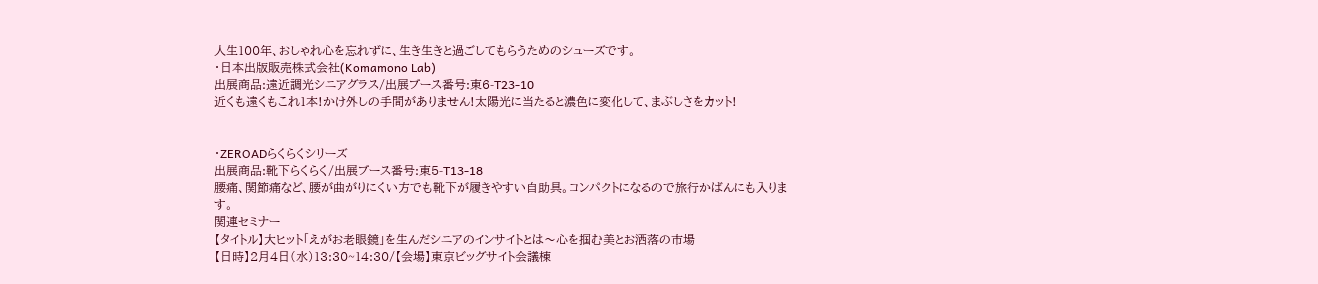人生100年、おしゃれ心を忘れずに、生き生きと過ごしてもらうためのシューズです。
・日本出版販売株式会社(Komamono Lab)
出展商品:遠近調光シニアグラス/出展ブース番号:東6-T23-10
近くも遠くもこれ1本!かけ外しの手間がありません!太陽光に当たると濃色に変化して、まぶしさをカット!


・ZEROADらくらくシリーズ
出展商品:靴下らくらく/出展ブース番号:東5-T13-18
腰痛、関節痛など、腰が曲がりにくい方でも靴下が履きやすい自助具。コンパクトになるので旅行かばんにも入ります。
関連セミナー
【タイトル】大ヒット「えがお老眼鏡」を生んだシニアのインサイトとは〜心を掴む美とお洒落の市場
【日時】2月4日(水)13:30~14:30/【会場】東京ビッグサイト会議棟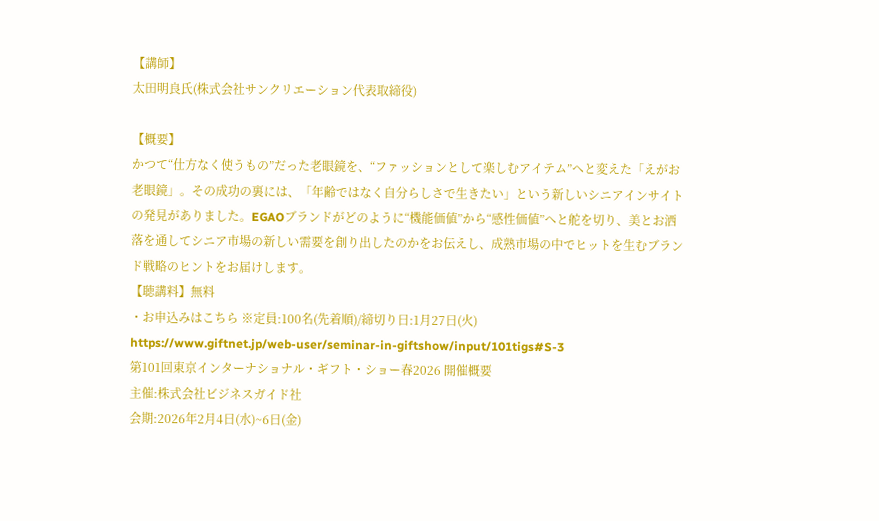【講師】
太田明良氏(株式会社サンクリエーション代表取締役)

【概要】
かつて“仕方なく使うもの”だった老眼鏡を、“ファッションとして楽しむアイテム”へと変えた「えがお老眼鏡」。その成功の裏には、「年齢ではなく自分らしさで生きたい」という新しいシニアインサイトの発見がありました。EGAOブランドがどのように“機能価値”から“感性価値”へと舵を切り、美とお洒落を通してシニア市場の新しい需要を創り出したのかをお伝えし、成熟市場の中でヒットを生むブランド戦略のヒントをお届けします。
【聴講料】無料
・お申込みはこちら ※定員:100名(先着順)/締切り日:1月27日(火)
https://www.giftnet.jp/web-user/seminar-in-giftshow/input/101tigs#S-3
第101回東京インターナショナル・ギフト・ショー春2026 開催概要
主催:株式会社ビジネスガイド社
会期:2026年2月4日(水)~6日(金)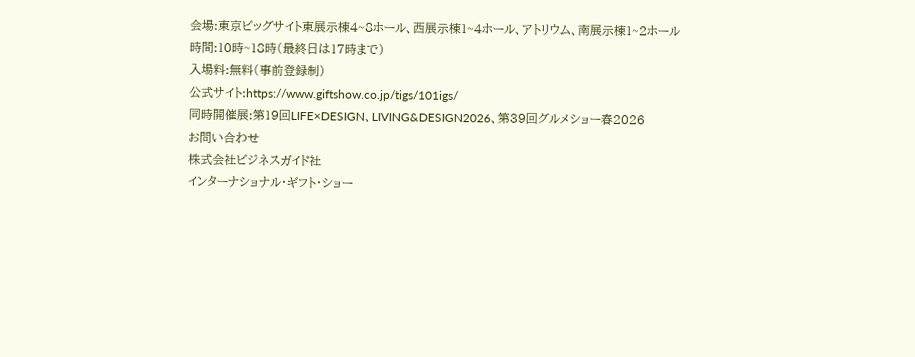会場:東京ビッグサイト東展示棟4~8ホール、西展示棟1~4ホール、アトリウム、南展示棟1~2ホール
時間:10時~18時(最終日は17時まで)
入場料:無料(事前登録制)
公式サイト:https://www.giftshow.co.jp/tigs/101igs/
同時開催展:第19回LIFE×DESIGN、LIVING&DESIGN2026、第39回グルメショー春2026
お問い合わせ
株式会社ビジネスガイド社
インターナショナル・ギフト・ショー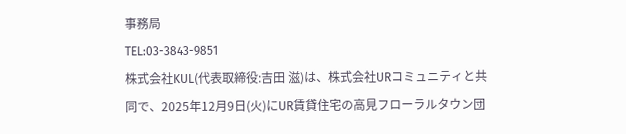事務局
TEL:03-3843-9851
株式会社KUL(代表取締役:吉田 滋)は、株式会社URコミュニティと共同で、2025年12月9日(火)にUR賃貸住宅の高見フローラルタウン団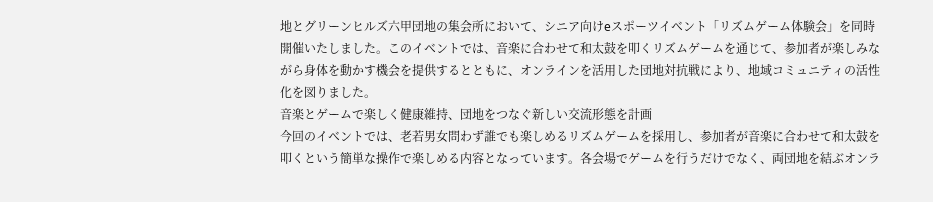地とグリーンヒルズ六甲団地の集会所において、シニア向けeスポーツイベント「リズムゲーム体験会」を同時開催いたしました。このイベントでは、音楽に合わせて和太鼓を叩くリズムゲームを通じて、参加者が楽しみながら身体を動かす機会を提供するとともに、オンラインを活用した団地対抗戦により、地域コミュニティの活性化を図りました。
音楽とゲームで楽しく健康維持、団地をつなぐ新しい交流形態を計画
今回のイベントでは、老若男女問わず誰でも楽しめるリズムゲームを採用し、参加者が音楽に合わせて和太鼓を叩くという簡単な操作で楽しめる内容となっています。各会場でゲームを行うだけでなく、両団地を結ぶオンラ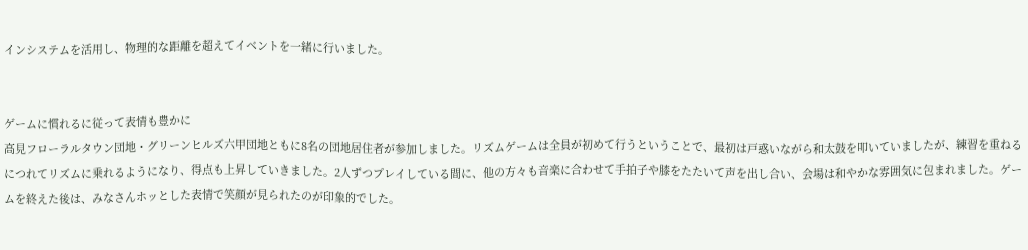インシステムを活用し、物理的な距離を超えてイベントを一緒に行いました。


ゲームに慣れるに従って表情も豊かに
高見フローラルタウン団地・グリーンヒルズ六甲団地ともに8名の団地居住者が参加しました。リズムゲームは全員が初めて行うということで、最初は戸惑いながら和太鼓を叩いていましたが、練習を重ねるにつれてリズムに乗れるようになり、得点も上昇していきました。2人ずつプレイしている間に、他の方々も音楽に合わせて手拍子や膝をたたいて声を出し合い、会場は和やかな雰囲気に包まれました。ゲームを終えた後は、みなさんホッとした表情で笑顔が見られたのが印象的でした。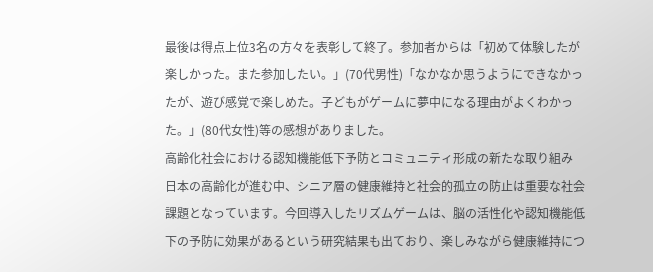最後は得点上位3名の方々を表彰して終了。参加者からは「初めて体験したが楽しかった。また参加したい。」(70代男性)「なかなか思うようにできなかったが、遊び感覚で楽しめた。子どもがゲームに夢中になる理由がよくわかった。」(80代女性)等の感想がありました。
高齢化社会における認知機能低下予防とコミュニティ形成の新たな取り組み
日本の高齢化が進む中、シニア層の健康維持と社会的孤立の防止は重要な社会課題となっています。今回導入したリズムゲームは、脳の活性化や認知機能低下の予防に効果があるという研究結果も出ており、楽しみながら健康維持につ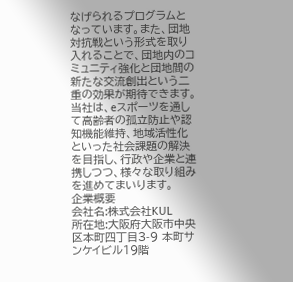なげられるプログラムとなっています。また、団地対抗戦という形式を取り入れることで、団地内のコミュニティ強化と団地間の新たな交流創出という二重の効果が期待できます。
当社は、eスポーツを通して高齢者の孤立防止や認知機能維持、地域活性化といった社会課題の解決を目指し、行政や企業と連携しつつ、様々な取り組みを進めてまいります。
企業概要
会社名:株式会社KUL
所在地:大阪府大阪市中央区本町四丁目3-9 本町サンケイビル19階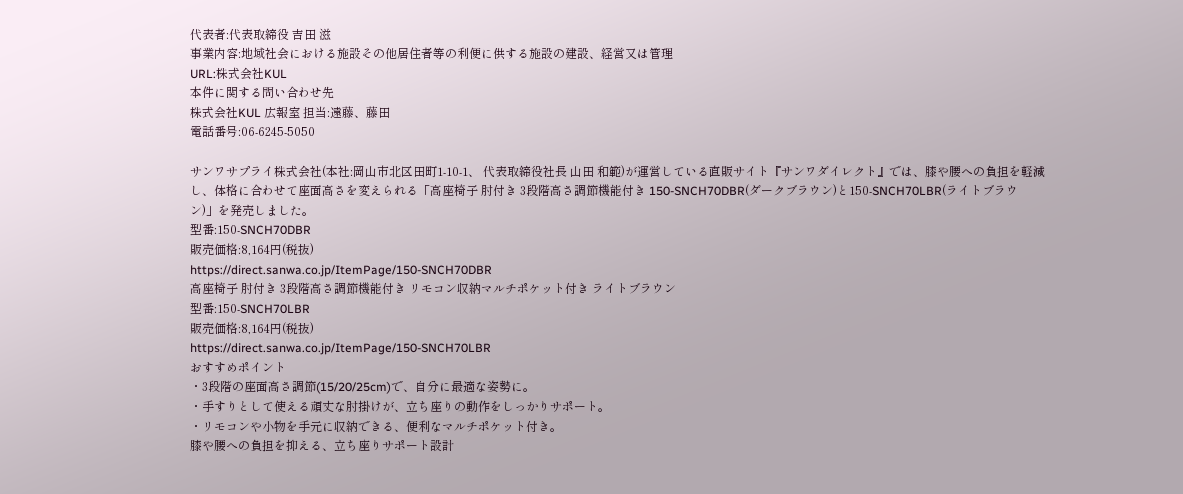代表者:代表取締役 吉田 滋
事業内容:地域社会における施設その他居住者等の利便に供する施設の建設、経営又は管理
URL:株式会社KUL
本件に関する問い合わせ先
株式会社KUL 広報室 担当:遠藤、藤田
電話番号:06-6245-5050

サンワサプライ株式会社(本社:岡山市北区田町1-10-1、 代表取締役社長 山田 和範)が運営している直販サイト『サンワダイレクト』では、膝や腰への負担を軽減し、体格に合わせて座面高さを変えられる「高座椅子 肘付き 3段階高さ調節機能付き 150-SNCH70DBR(ダークブラウン)と150-SNCH70LBR(ライトブラウン)」を発売しました。
型番:150-SNCH70DBR
販売価格:8,164円(税抜)
https://direct.sanwa.co.jp/ItemPage/150-SNCH70DBR
高座椅子 肘付き 3段階高さ調節機能付き リモコン収納マルチポケット付き ライトブラウン
型番:150-SNCH70LBR
販売価格:8,164円(税抜)
https://direct.sanwa.co.jp/ItemPage/150-SNCH70LBR
おすすめポイント
・3段階の座面高さ調節(15/20/25cm)で、自分に最適な姿勢に。
・手すりとして使える頑丈な肘掛けが、立ち座りの動作をしっかりサポート。
・リモコンや小物を手元に収納できる、便利なマルチポケット付き。
膝や腰への負担を抑える、立ち座りサポート設計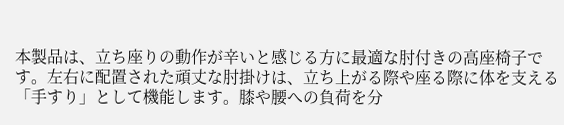本製品は、立ち座りの動作が辛いと感じる方に最適な肘付きの高座椅子です。左右に配置された頑丈な肘掛けは、立ち上がる際や座る際に体を支える「手すり」として機能します。膝や腰への負荷を分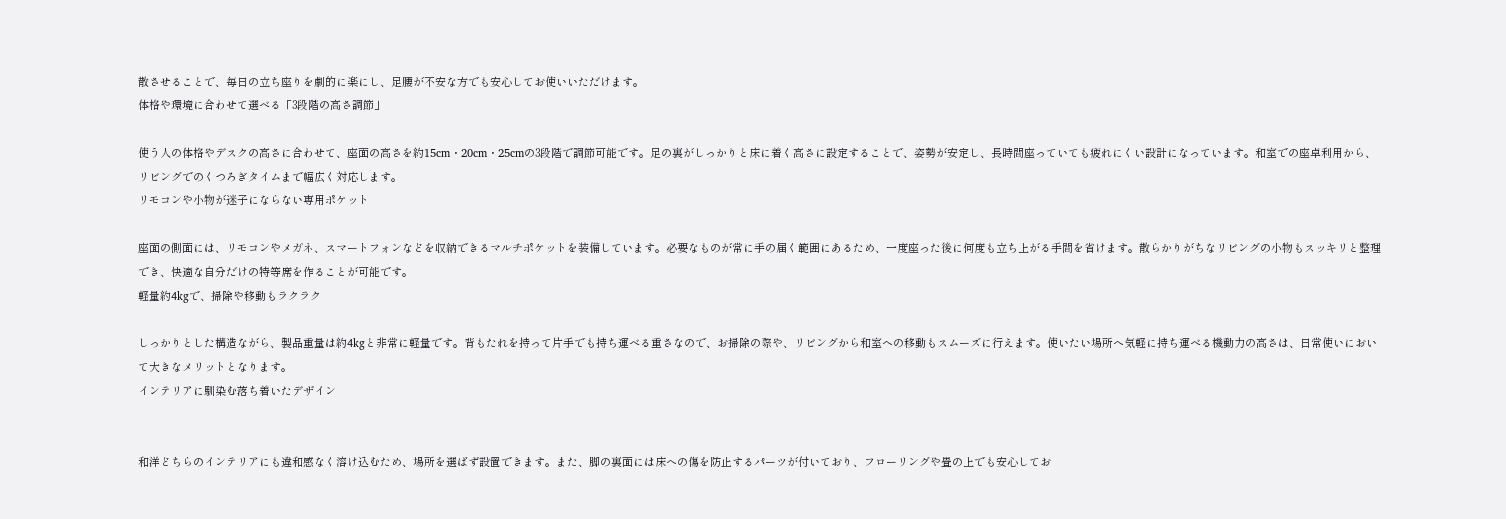散させることで、毎日の立ち座りを劇的に楽にし、足腰が不安な方でも安心してお使いいただけます。
体格や環境に合わせて選べる「3段階の高さ調節」

使う人の体格やデスクの高さに合わせて、座面の高さを約15cm・20cm・25cmの3段階で調節可能です。足の裏がしっかりと床に着く高さに設定することで、姿勢が安定し、長時間座っていても疲れにくい設計になっています。和室での座卓利用から、リビングでのくつろぎタイムまで幅広く対応します。
リモコンや小物が迷子にならない専用ポケット

座面の側面には、リモコンやメガネ、スマートフォンなどを収納できるマルチポケットを装備しています。必要なものが常に手の届く範囲にあるため、一度座った後に何度も立ち上がる手間を省けます。散らかりがちなリビングの小物もスッキリと整理でき、快適な自分だけの特等席を作ることが可能です。
軽量約4kgで、掃除や移動もラクラク

しっかりとした構造ながら、製品重量は約4kgと非常に軽量です。背もたれを持って片手でも持ち運べる重さなので、お掃除の際や、リビングから和室への移動もスムーズに行えます。使いたい場所へ気軽に持ち運べる機動力の高さは、日常使いにおいて大きなメリットとなります。
インテリアに馴染む落ち着いたデザイン


和洋どちらのインテリアにも違和感なく溶け込むため、場所を選ばず設置できます。また、脚の裏面には床への傷を防止するパーツが付いており、フローリングや畳の上でも安心してお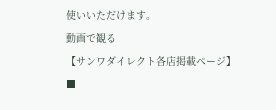使いいただけます。
動画で観る
【サンワダイレクト各店掲載ページ】
■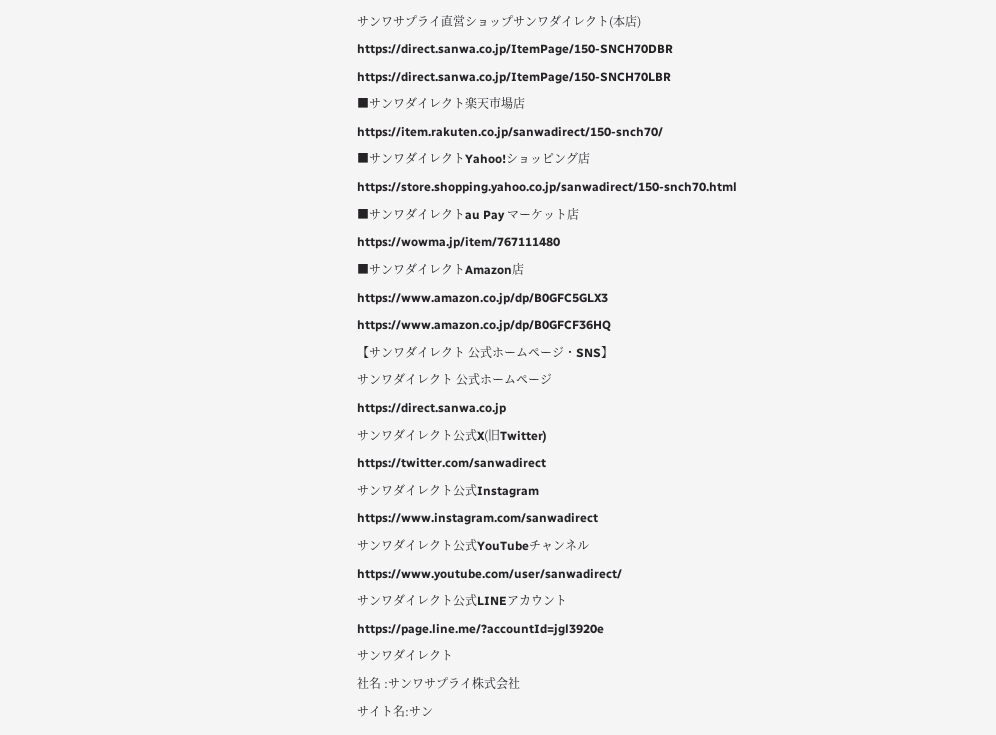サンワサプライ直営ショップサンワダイレクト(本店)
https://direct.sanwa.co.jp/ItemPage/150-SNCH70DBR
https://direct.sanwa.co.jp/ItemPage/150-SNCH70LBR
■サンワダイレクト楽天市場店
https://item.rakuten.co.jp/sanwadirect/150-snch70/
■サンワダイレクトYahoo!ショッピング店
https://store.shopping.yahoo.co.jp/sanwadirect/150-snch70.html
■サンワダイレクトau Pay マーケット店
https://wowma.jp/item/767111480
■サンワダイレクトAmazon店
https://www.amazon.co.jp/dp/B0GFC5GLX3
https://www.amazon.co.jp/dp/B0GFCF36HQ
【サンワダイレクト 公式ホームページ・SNS】
サンワダイレクト 公式ホームページ
https://direct.sanwa.co.jp
サンワダイレクト公式X(旧Twitter)
https://twitter.com/sanwadirect
サンワダイレクト公式Instagram
https://www.instagram.com/sanwadirect
サンワダイレクト公式YouTubeチャンネル
https://www.youtube.com/user/sanwadirect/
サンワダイレクト公式LINEアカウント
https://page.line.me/?accountId=jgl3920e
サンワダイレクト
社名 :サンワサプライ株式会社
サイト名:サン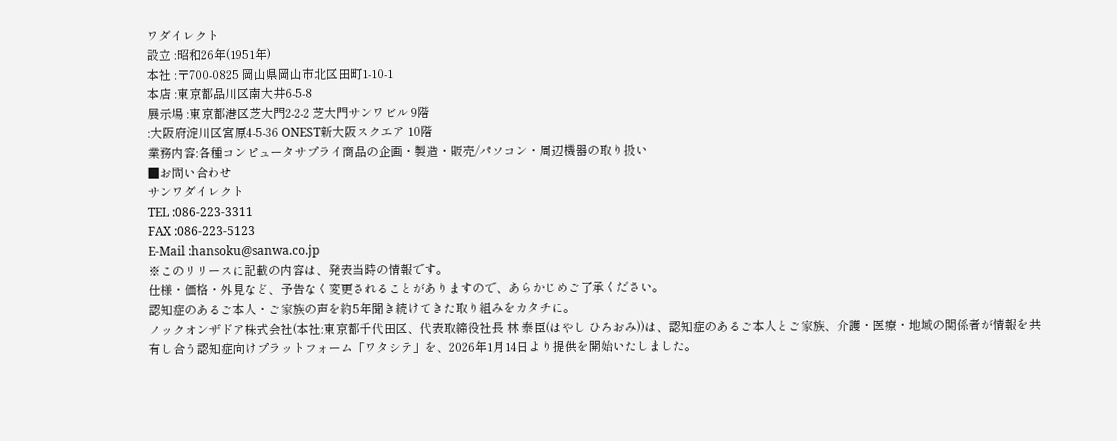ワダイレクト
設立 :昭和26年(1951年)
本社 :〒700-0825 岡山県岡山市北区田町1-10-1
本店 :東京都品川区南大井6-5-8
展示場 :東京都港区芝大門2-2-2 芝大門サンワビル 9階
:大阪府淀川区宮原4-5-36 ONEST新大阪スクエア 10階
業務内容:各種コンピュータサプライ商品の企画・製造・販売/パソコン・周辺機器の取り扱い
■お問い合わせ
サンワダイレクト
TEL :086-223-3311
FAX :086-223-5123
E-Mail :hansoku@sanwa.co.jp
※このリリースに記載の内容は、発表当時の情報です。
仕様・価格・外見など、予告なく変更されることがありますので、あらかじめご了承ください。
認知症のあるご本人・ご家族の声を約5年聞き続けてきた取り組みをカタチに。
ノックオンザドア株式会社(本社:東京都千代田区、代表取締役社長 林 泰臣(はやし ひろおみ))は、認知症のあるご本人とご家族、介護・医療・地域の関係者が情報を共有し合う認知症向けプラットフォーム「ワタシテ」を、2026年1月14日より提供を開始いたしました。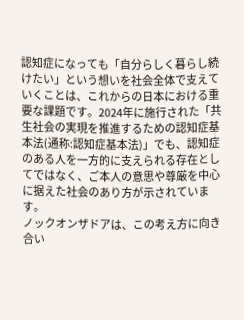認知症になっても「自分らしく暮らし続けたい」という想いを社会全体で支えていくことは、これからの日本における重要な課題です。2024年に施行された「共生社会の実現を推進するための認知症基本法(通称:認知症基本法)」でも、認知症のある人を一方的に支えられる存在としてではなく、ご本人の意思や尊厳を中心に据えた社会のあり方が示されています。
ノックオンザドアは、この考え方に向き合い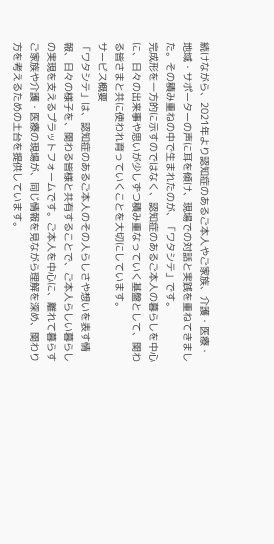続けながら、2021年より認知症のあるご本人やご家族、介護・医療・地域・サポーターの声に耳を傾け、現場での対話と実践を重ねてきました。その積み重ねの中で生まれたのが、「ワタシテ」です。
完成形を一方的に示すのではなく、認知症のあるご本人の暮らしを中心に、日々の出来事や思いが少しずつ積み重なっていく基盤として、関わる皆さまと共に使われ育っていくことを大切にしています。
サービス概要
「ワタシテ」は、認知症のあるご本人のその人らしさや想いを表す情報、日々の様子を、関わる皆様と共有することで、ご本人らしい暮らしの実現を支えるプラットフォームです。ご本人を中心に、離れて暮らすご家族や介護・医療の現場が、同じ情報を見ながら理解を深め、関わり方を考えるための土台を提供しています。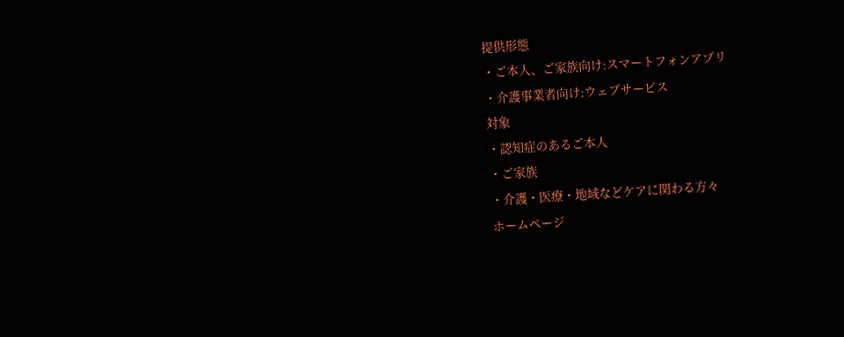提供形態
・ご本人、ご家族向け:スマートフォンアプリ
・介護事業者向け:ウェブサービス
対象
・認知症のあるご本人
・ご家族
・介護・医療・地域などケアに関わる方々
ホームページ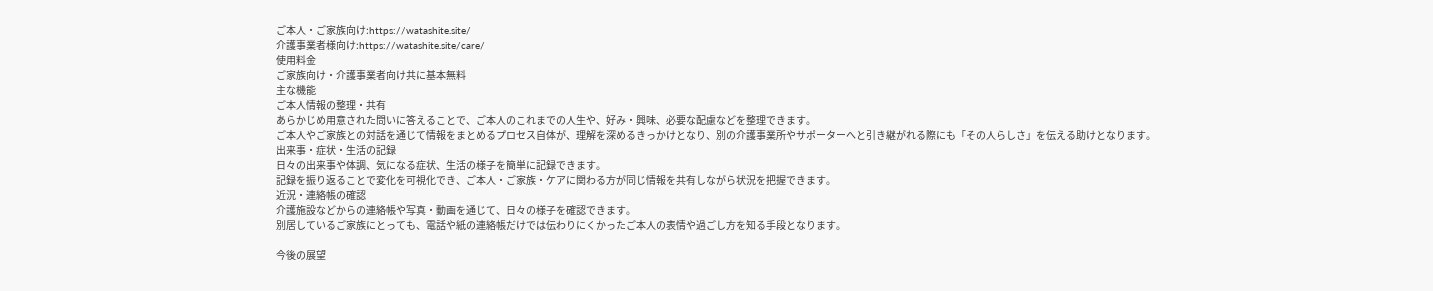ご本人・ご家族向け:https://watashite.site/
介護事業者様向け:https://watashite.site/care/
使用料金
ご家族向け・介護事業者向け共に基本無料
主な機能
ご本人情報の整理・共有
あらかじめ用意された問いに答えることで、ご本人のこれまでの人生や、好み・興味、必要な配慮などを整理できます。
ご本人やご家族との対話を通じて情報をまとめるプロセス自体が、理解を深めるきっかけとなり、別の介護事業所やサポーターへと引き継がれる際にも「その人らしさ」を伝える助けとなります。
出来事・症状・生活の記録
日々の出来事や体調、気になる症状、生活の様子を簡単に記録できます。
記録を振り返ることで変化を可視化でき、ご本人・ご家族・ケアに関わる方が同じ情報を共有しながら状況を把握できます。
近況・連絡帳の確認
介護施設などからの連絡帳や写真・動画を通じて、日々の様子を確認できます。
別居しているご家族にとっても、電話や紙の連絡帳だけでは伝わりにくかったご本人の表情や過ごし方を知る手段となります。

今後の展望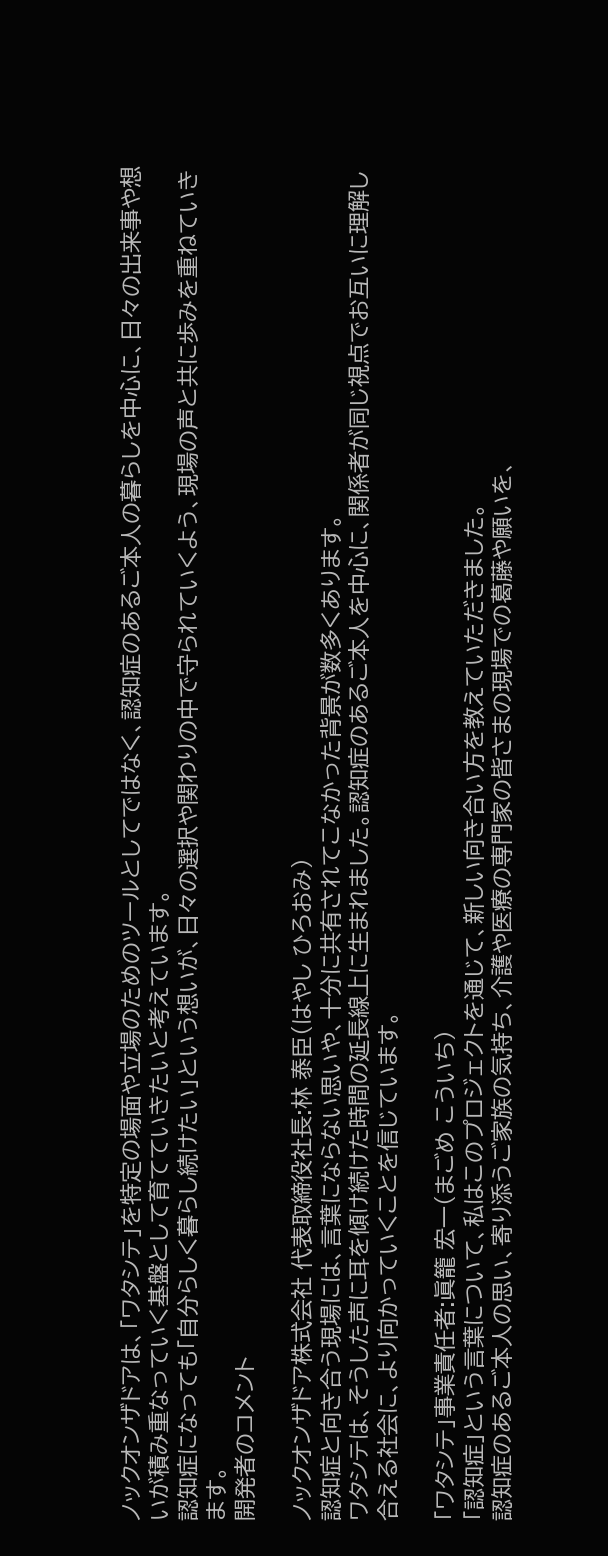ノックオンザドアは、「ワタシテ」を特定の場面や立場のためのツールとしてではなく、認知症のあるご本人の暮らしを中心に、日々の出来事や想いが積み重なっていく基盤として育てていきたいと考えています。
認知症になっても「自分らしく暮らし続けたい」という想いが、日々の選択や関わりの中で守られていくよう、現場の声と共に歩みを重ねていきます。
開発者のコメント

ノックオンザドア株式会社 代表取締役社長:林 泰臣(はやし ひろおみ)
認知症と向き合う現場には、言葉にならない思いや、十分に共有されてこなかった背景が数多くあります。
ワタシテは、そうした声に耳を傾け続けた時間の延長線上に生まれました。認知症のあるご本人を中心に、関係者が同じ視点でお互いに理解し合える社会に、より向かっていくことを信じています。

「ワタシテ」事業責任者:眞籠 宏一(まごめ こういち)
「認知症」という言葉について、私はこのプロジェクトを通じて、新しい向き合い方を教えていただきました。
認知症のあるご本人の思い、寄り添うご家族の気持ち、介護や医療の専門家の皆さまの現場での葛藤や願いを、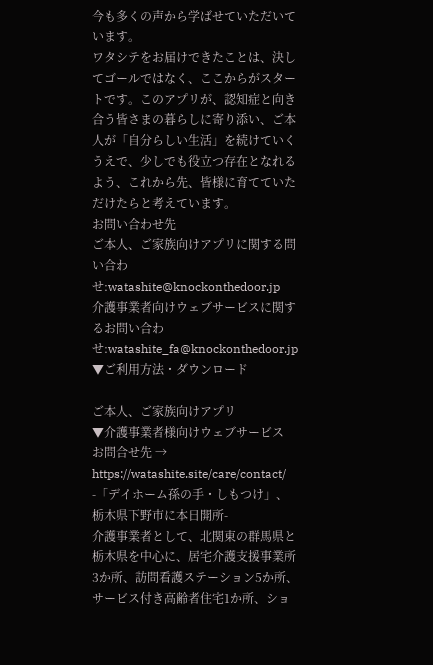今も多くの声から学ばせていただいています。
ワタシテをお届けできたことは、決してゴールではなく、ここからがスタートです。このアプリが、認知症と向き合う皆さまの暮らしに寄り添い、ご本人が「自分らしい生活」を続けていくうえで、少しでも役立つ存在となれるよう、これから先、皆様に育てていただけたらと考えています。
お問い合わせ先
ご本人、ご家族向けアプリに関する問い合わせ:watashite@knockonthedoor.jp
介護事業者向けウェブサービスに関するお問い合わせ:watashite_fa@knockonthedoor.jp
▼ご利用方法・ダウンロード

ご本人、ご家族向けアプリ
▼介護事業者様向けウェブサービス
お問合せ先 → https://watashite.site/care/contact/
-「デイホーム孫の手・しもつけ」、栃木県下野市に本日開所-
介護事業者として、北関東の群馬県と栃木県を中心に、居宅介護支援事業所3か所、訪問看護ステーション5か所、サービス付き高齢者住宅1か所、ショ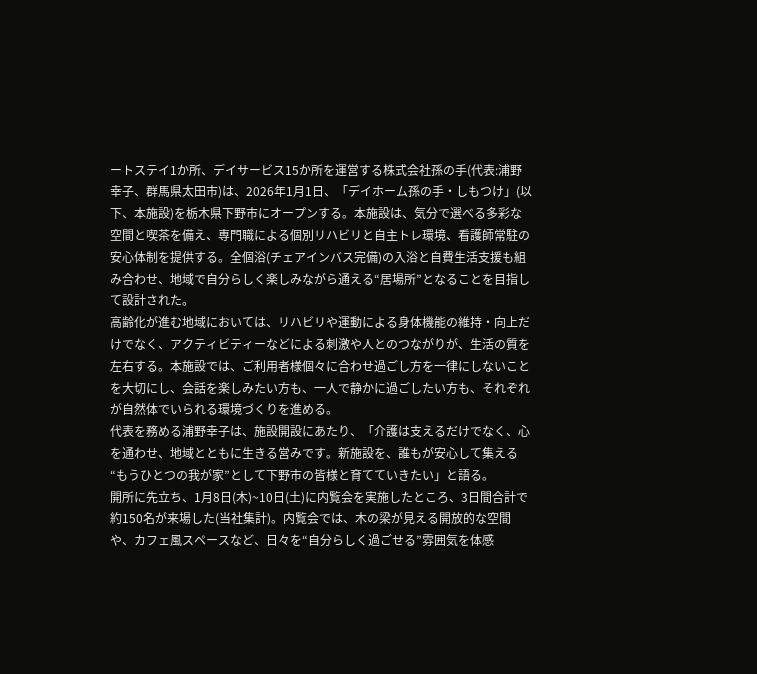ートステイ1か所、デイサービス15か所を運営する株式会社孫の手(代表:浦野幸子、群馬県太田市)は、2026年1月1日、「デイホーム孫の手・しもつけ」(以下、本施設)を栃木県下野市にオープンする。本施設は、気分で選べる多彩な空間と喫茶を備え、専門職による個別リハビリと自主トレ環境、看護師常駐の安心体制を提供する。全個浴(チェアインバス完備)の入浴と自費生活支援も組み合わせ、地域で自分らしく楽しみながら通える“居場所”となることを目指して設計された。
高齢化が進む地域においては、リハビリや運動による身体機能の維持・向上だけでなく、アクティビティーなどによる刺激や人とのつながりが、生活の質を左右する。本施設では、ご利用者様個々に合わせ過ごし方を一律にしないことを大切にし、会話を楽しみたい方も、一人で静かに過ごしたい方も、それぞれが自然体でいられる環境づくりを進める。
代表を務める浦野幸子は、施設開設にあたり、「介護は支えるだけでなく、心を通わせ、地域とともに生きる営みです。新施設を、誰もが安心して集える“もうひとつの我が家”として下野市の皆様と育てていきたい」と語る。
開所に先立ち、1月8日(木)~10日(土)に内覧会を実施したところ、3日間合計で約150名が来場した(当社集計)。内覧会では、木の梁が見える開放的な空間や、カフェ風スペースなど、日々を“自分らしく過ごせる”雰囲気を体感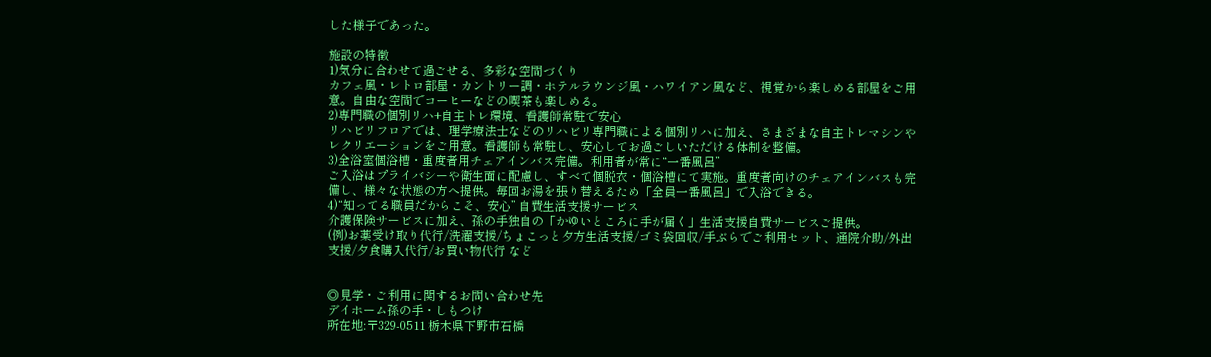した様子であった。

施設の特徴
1)気分に合わせて過ごせる、多彩な空間づくり
カフェ風・レトロ部屋・カントリー調・ホテルラウンジ風・ハワイアン風など、視覚から楽しめる部屋をご用意。自由な空間でコーヒーなどの喫茶も楽しめる。
2)専門職の個別リハ+自主トレ環境、看護師常駐で安心
リハビリフロアでは、理学療法士などのリハビリ専門職による個別リハに加え、さまざまな自主トレマシンやレクリエーションをご用意。看護師も常駐し、安心してお過ごしいただける体制を整備。
3)全浴室個浴槽・重度者用チェアインバス完備。利用者が常に“一番風呂”
ご入浴はプライバシーや衛生面に配慮し、すべて個脱衣・個浴槽にて実施。重度者向けのチェアインバスも完備し、様々な状態の方へ提供。毎回お湯を張り替えるため「全員一番風呂」で入浴できる。
4)“知ってる職員だからこそ、安心” 自費生活支援サービス
介護保険サービスに加え、孫の手独自の「かゆいところに手が届く」生活支援自費サービスご提供。
(例)お薬受け取り代行/洗濯支援/ちょこっと夕方生活支援/ゴミ袋回収/手ぶらでご利用セット、通院介助/外出支援/夕食購入代行/お買い物代行 など


◎見学・ご利用に関するお問い合わせ先
デイホーム孫の手・しもつけ
所在地:〒329-0511 栃木県下野市石橋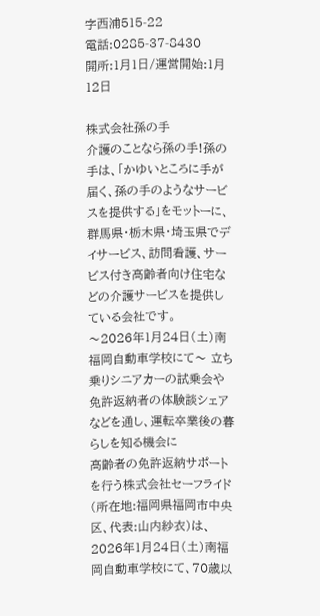字西浦515-22
電話:0285-37-8430
開所:1月1日/運営開始:1月12日

株式会社孫の手
介護のことなら孫の手!孫の手は、「かゆいところに手が届く、孫の手のようなサービスを提供する」をモットーに、群馬県・栃木県・埼玉県でデイサービス、訪問看護、サービス付き高齢者向け住宅などの介護サービスを提供している会社です。
〜2026年1月24日(土)南福岡自動車学校にて〜 立ち乗りシニアカーの試乗会や免許返納者の体験談シェアなどを通し、運転卒業後の暮らしを知る機会に
高齢者の免許返納サポートを行う株式会社セーフライド(所在地:福岡県福岡市中央区、代表:山内紗衣)は、2026年1月24日(土)南福岡自動車学校にて、70歳以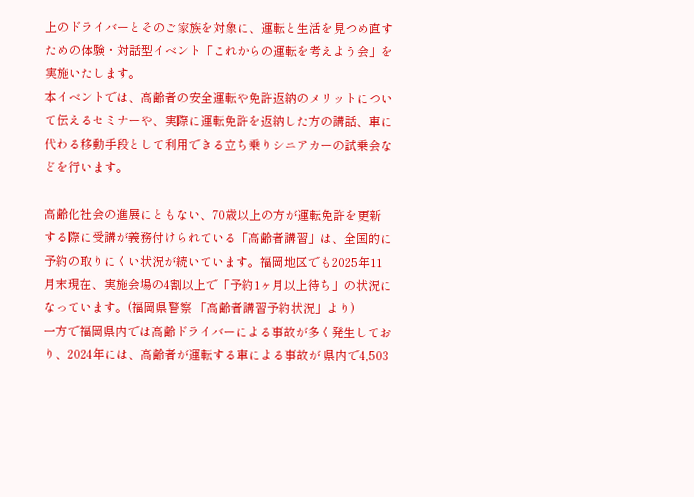上のドライバーとそのご家族を対象に、運転と生活を見つめ直すための体験・対話型イベント「これからの運転を考えよう会」を実施いたします。
本イベントでは、高齢者の安全運転や免許返納のメリットについて伝えるセミナーや、実際に運転免許を返納した方の講話、車に代わる移動手段として利用できる立ち乗りシニアカーの試乗会などを行います。

高齢化社会の進展にともない、70歳以上の方が運転免許を更新する際に受講が義務付けられている「高齢者講習」は、全国的に予約の取りにくい状況が続いています。福岡地区でも2025年11月末現在、実施会場の4割以上で「予約1ヶ月以上待ち」の状況になっています。(福岡県警察 「高齢者講習予約状況」より)
一方で福岡県内では高齢ドライバーによる事故が多く発生しており、2024年には、高齢者が運転する車による事故が 県内で4,503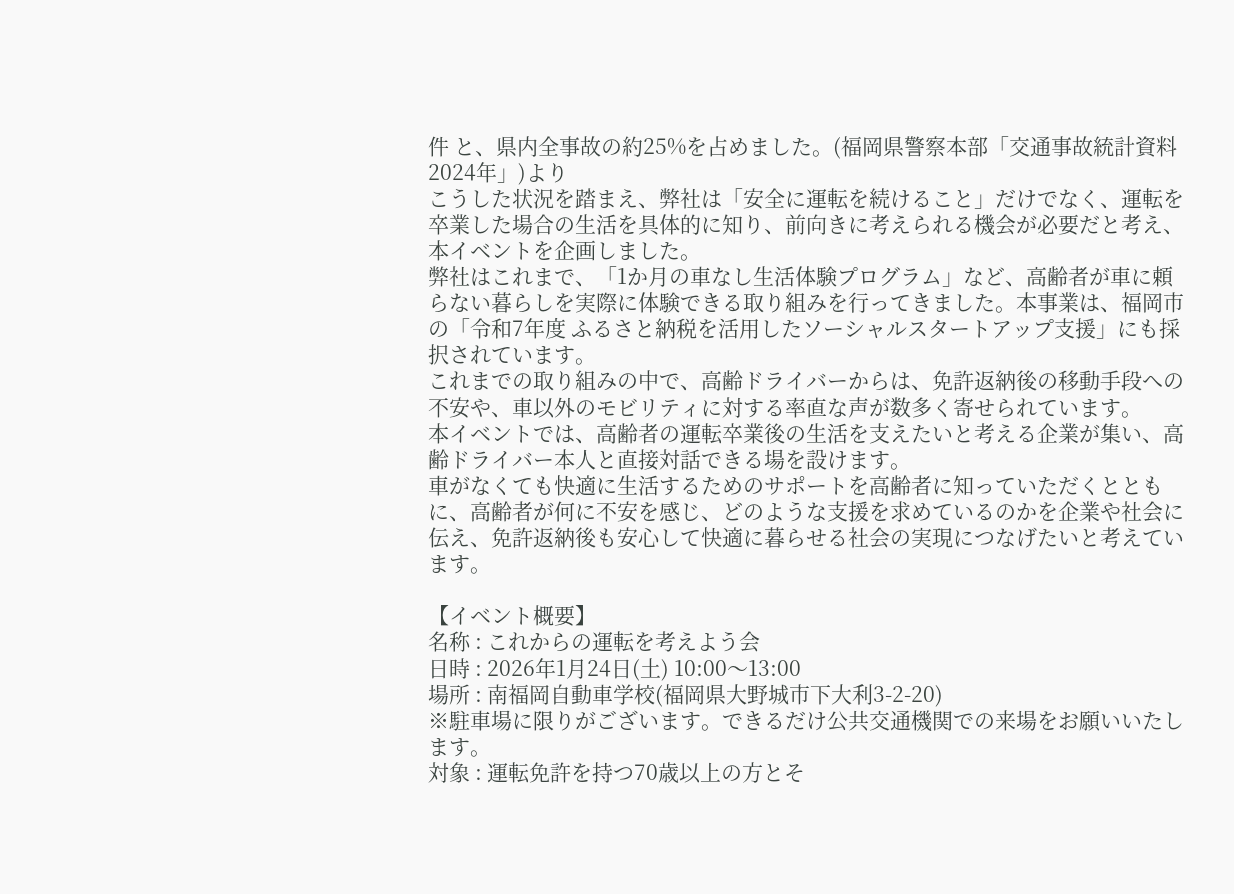件 と、県内全事故の約25%を占めました。(福岡県警察本部「交通事故統計資料 2024年」)より
こうした状況を踏まえ、弊社は「安全に運転を続けること」だけでなく、運転を卒業した場合の生活を具体的に知り、前向きに考えられる機会が必要だと考え、本イベントを企画しました。
弊社はこれまで、「1か月の車なし生活体験プログラム」など、高齢者が車に頼らない暮らしを実際に体験できる取り組みを行ってきました。本事業は、福岡市の「令和7年度 ふるさと納税を活用したソーシャルスタートアップ支援」にも採択されています。
これまでの取り組みの中で、高齢ドライバーからは、免許返納後の移動手段への不安や、車以外のモビリティに対する率直な声が数多く寄せられています。
本イベントでは、高齢者の運転卒業後の生活を支えたいと考える企業が集い、高齢ドライバー本人と直接対話できる場を設けます。
車がなくても快適に生活するためのサポートを高齢者に知っていただくとともに、高齢者が何に不安を感じ、どのような支援を求めているのかを企業や社会に伝え、免許返納後も安心して快適に暮らせる社会の実現につなげたいと考えています。

【イベント概要】
名称 : これからの運転を考えよう会
日時 : 2026年1月24日(土) 10:00〜13:00
場所 : 南福岡自動車学校(福岡県大野城市下大利3-2-20)
※駐車場に限りがございます。できるだけ公共交通機関での来場をお願いいたします。
対象 : 運転免許を持つ70歳以上の方とそ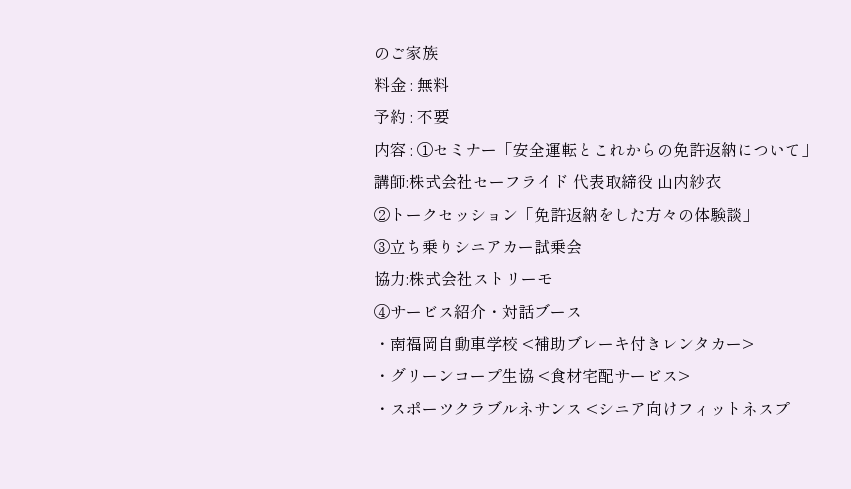のご家族
料金 : 無料
予約 : 不要
内容 : ①セミナー「安全運転とこれからの免許返納について」
講師:株式会社セーフライド 代表取締役 山内紗衣
②トークセッション「免許返納をした方々の体験談」
③立ち乗りシニアカー試乗会
協力:株式会社ストリーモ
④サービス紹介・対話ブース
・南福岡自動車学校 <補助ブレーキ付きレンタカー>
・グリーンコープ生協 <食材宅配サービス>
・スポーツクラブルネサンス <シニア向けフィットネスプ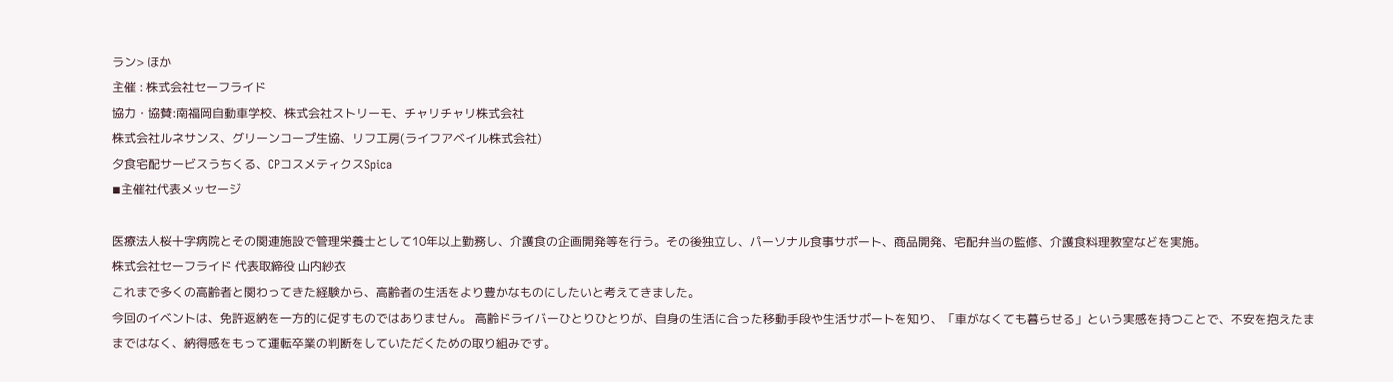ラン> ほか
主催 : 株式会社セーフライド
協力・協賛:南福岡自動車学校、株式会社ストリーモ、チャリチャリ株式会社
株式会社ルネサンス、グリーンコープ生協、リフ工房(ライフアベイル株式会社)
夕食宅配サービスうちくる、CPコスメティクスSpica
◾主催社代表メッセージ

医療法人桜十字病院とその関連施設で管理栄養士として10年以上勤務し、介護食の企画開発等を行う。その後独立し、パーソナル食事サポート、商品開発、宅配弁当の監修、介護食料理教室などを実施。
株式会社セーフライド 代表取締役 山内紗衣
これまで多くの高齢者と関わってきた経験から、高齢者の生活をより豊かなものにしたいと考えてきました。
今回のイベントは、免許返納を一方的に促すものではありません。 高齢ドライバーひとりひとりが、自身の生活に合った移動手段や生活サポートを知り、「車がなくても暮らせる」という実感を持つことで、不安を抱えたままではなく、納得感をもって運転卒業の判断をしていただくための取り組みです。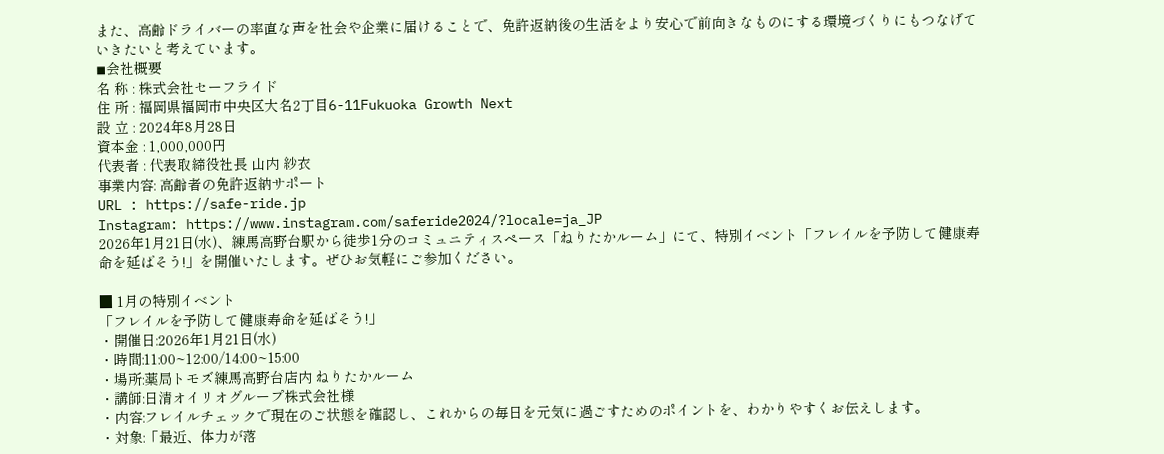また、高齢ドライバーの率直な声を社会や企業に届けることで、免許返納後の生活をより安心で前向きなものにする環境づくりにもつなげていきたいと考えています。
◾会社概要
名 称 : 株式会社セーフライド
住 所 : 福岡県福岡市中央区大名2丁目6-11Fukuoka Growth Next
設 立 : 2024年8月28日
資本金 : 1,000,000円
代表者 : 代表取締役社長 山内 紗衣
事業内容: 高齢者の免許返納サポート
URL : https://safe-ride.jp
Instagram: https://www.instagram.com/saferide2024/?locale=ja_JP
2026年1月21日(水)、練馬高野台駅から徒歩1分のコミュニティスペース「ねりたかルーム」にて、特別イベント「フレイルを予防して健康寿命を延ばそう!」を開催いたします。ぜひお気軽にご参加ください。

■ 1月の特別イベント
「フレイルを予防して健康寿命を延ばそう!」
・開催日:2026年1月21日(水)
・時間:11:00~12:00/14:00~15:00
・場所:薬局トモズ練馬高野台店内 ねりたかルーム
・講師:日清オイリオグループ株式会社様
・内容:フレイルチェックで現在のご状態を確認し、これからの毎日を元気に過ごすためのポイントを、わかりやすくお伝えします。
・対象:「最近、体力が落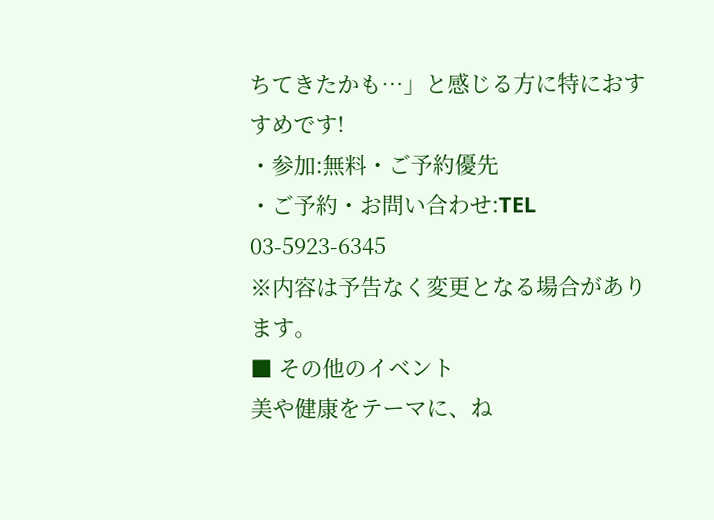ちてきたかも…」と感じる方に特におすすめです!
・参加:無料・ご予約優先
・ご予約・お問い合わせ:TEL 03-5923-6345
※内容は予告なく変更となる場合があります。
■ その他のイベント
美や健康をテーマに、ね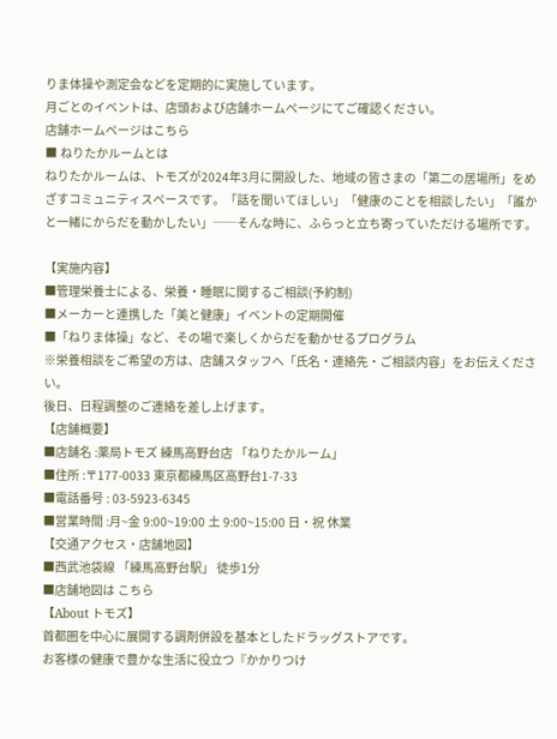りま体操や測定会などを定期的に実施しています。
月ごとのイベントは、店頭および店舗ホームページにてご確認ください。
店舗ホームページはこちら
■ ねりたかルームとは
ねりたかルームは、トモズが2024年3月に開設した、地域の皆さまの「第二の居場所」をめざすコミュニティスペースです。「話を聞いてほしい」「健康のことを相談したい」「誰かと一緒にからだを動かしたい」──そんな時に、ふらっと立ち寄っていただける場所です。

【実施内容】
■管理栄養士による、栄養・睡眠に関するご相談(予約制)
■メーカーと連携した「美と健康」イベントの定期開催
■「ねりま体操」など、その場で楽しくからだを動かせるプログラム
※栄養相談をご希望の方は、店舗スタッフへ「氏名・連絡先・ご相談内容」をお伝えください。
後日、日程調整のご連絡を差し上げます。
【店舗概要】
■店舗名 :薬局トモズ 練馬高野台店 「ねりたかルーム」
■住所 :〒177-0033 東京都練馬区高野台1-7-33
■電話番号 : 03-5923-6345
■営業時間 :月~金 9:00~19:00 土 9:00~15:00 日・祝 休業
【交通アクセス・店舗地図】
■西武池袋線 「練馬高野台駅」 徒歩1分
■店舗地図は こちら
【About トモズ】
首都圏を中心に展開する調剤併設を基本としたドラッグストアです。
お客様の健康で豊かな生活に役立つ『かかりつけ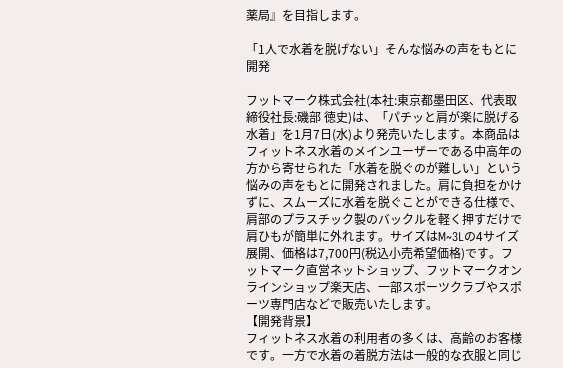薬局』を目指します。

「1人で水着を脱げない」そんな悩みの声をもとに開発

フットマーク株式会社(本社:東京都墨田区、代表取締役社長:磯部 徳史)は、「パチッと肩が楽に脱げる水着」を1月7日(水)より発売いたします。本商品はフィットネス水着のメインユーザーである中高年の方から寄せられた「水着を脱ぐのが難しい」という悩みの声をもとに開発されました。肩に負担をかけずに、スムーズに水着を脱ぐことができる仕様で、肩部のプラスチック製のバックルを軽く押すだけで肩ひもが簡単に外れます。サイズはM~3Lの4サイズ展開、価格は7,700円(税込小売希望価格)です。フットマーク直営ネットショップ、フットマークオンラインショップ楽天店、一部スポーツクラブやスポーツ専門店などで販売いたします。
【開発背景】
フィットネス水着の利用者の多くは、高齢のお客様です。一方で水着の着脱方法は一般的な衣服と同じ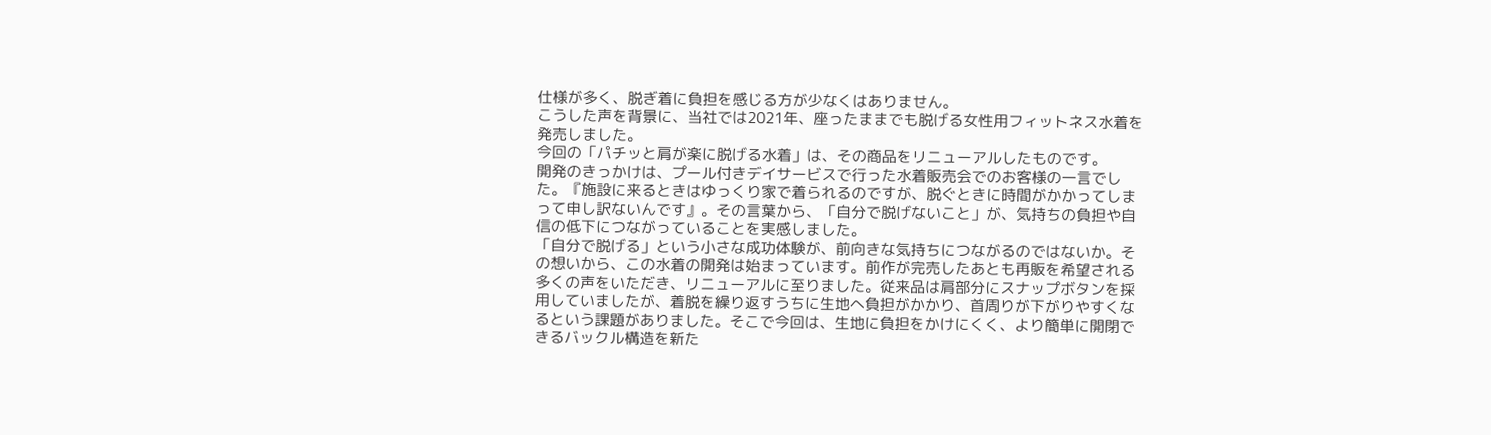仕様が多く、脱ぎ着に負担を感じる方が少なくはありません。
こうした声を背景に、当社では2021年、座ったままでも脱げる女性用フィットネス水着を発売しました。
今回の「パチッと肩が楽に脱げる水着」は、その商品をリニューアルしたものです。
開発のきっかけは、プール付きデイサービスで行った水着販売会でのお客様の一言でした。『施設に来るときはゆっくり家で着られるのですが、脱ぐときに時間がかかってしまって申し訳ないんです』。その言葉から、「自分で脱げないこと」が、気持ちの負担や自信の低下につながっていることを実感しました。
「自分で脱げる」という小さな成功体験が、前向きな気持ちにつながるのではないか。その想いから、この水着の開発は始まっています。前作が完売したあとも再販を希望される多くの声をいただき、リニューアルに至りました。従来品は肩部分にスナップボタンを採用していましたが、着脱を繰り返すうちに生地へ負担がかかり、首周りが下がりやすくなるという課題がありました。そこで今回は、生地に負担をかけにくく、より簡単に開閉できるバックル構造を新た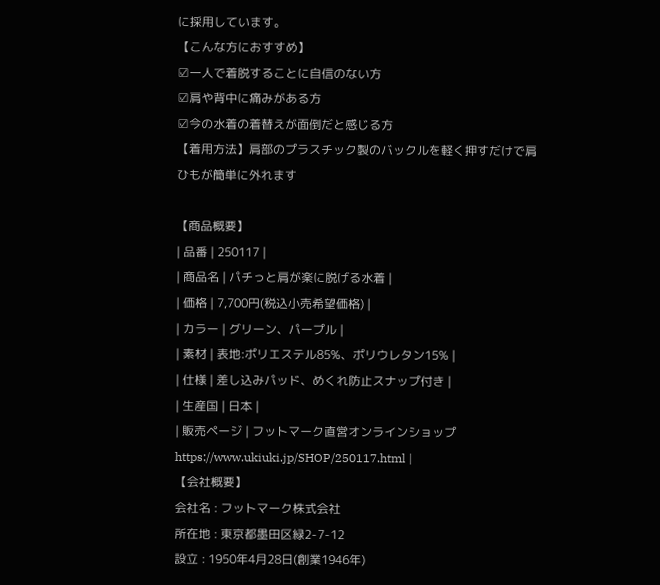に採用しています。
【こんな方におすすめ】
☑一人で着脱することに自信のない方
☑肩や背中に痛みがある方
☑今の水着の着替えが面倒だと感じる方
【着用方法】肩部のプラスチック製のバックルを軽く押すだけで肩ひもが簡単に外れます

【商品概要】
| 品番 | 250117 |
| 商品名 | パチっと肩が楽に脱げる水着 |
| 価格 | 7,700円(税込小売希望価格) |
| カラー | グリーン、パープル |
| 素材 | 表地:ポリエステル85%、ポリウレタン15% |
| 仕様 | 差し込みパッド、めくれ防止スナップ付き |
| 生産国 | 日本 |
| 販売ページ | フットマーク直営オンラインショップ https://www.ukiuki.jp/SHOP/250117.html |
【会社概要】
会社名 : フットマーク株式会社
所在地 : 東京都墨田区緑2-7-12
設立 : 1950年4月28日(創業1946年)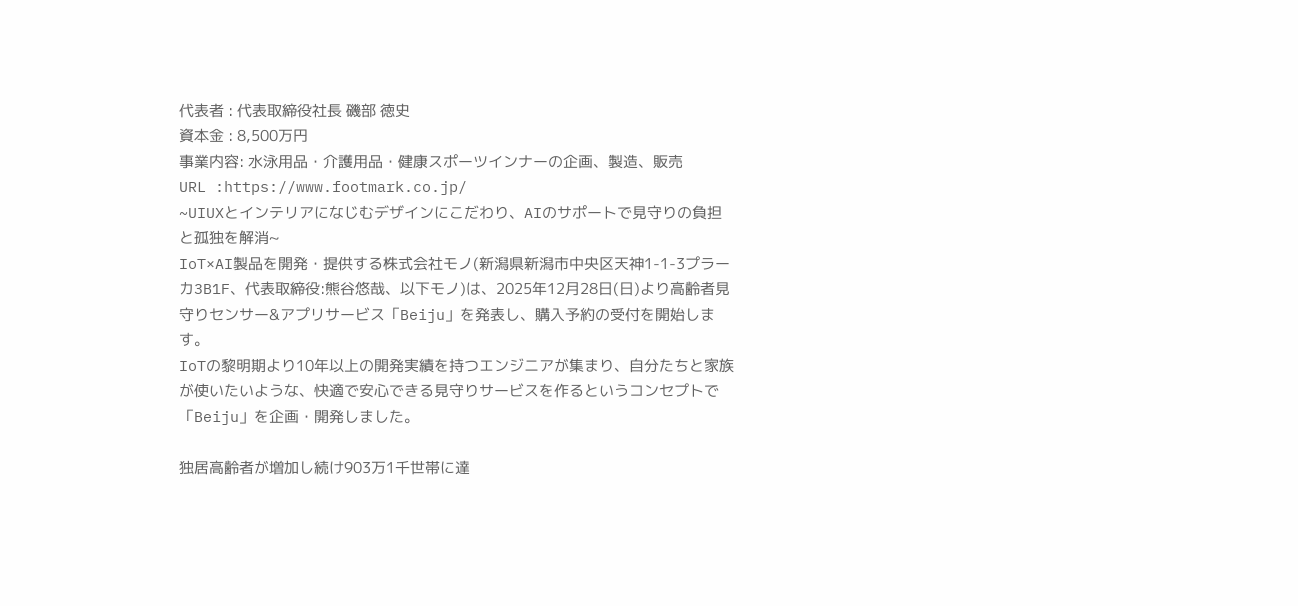代表者 : 代表取締役社長 磯部 徳史
資本金 : 8,500万円
事業内容: 水泳用品・介護用品・健康スポーツインナーの企画、製造、販売
URL :https://www.footmark.co.jp/
~UIUXとインテリアになじむデザインにこだわり、AIのサポートで見守りの負担と孤独を解消~
IoT×AI製品を開発・提供する株式会社モノ(新潟県新潟市中央区天神1-1-3プラーカ3B1F、代表取締役:熊谷悠哉、以下モノ)は、2025年12月28日(日)より高齢者見守りセンサー&アプリサービス「Beiju」を発表し、購入予約の受付を開始します。
IoTの黎明期より10年以上の開発実績を持つエンジニアが集まり、自分たちと家族が使いたいような、快適で安心できる見守りサービスを作るというコンセプトで「Beiju」を企画・開発しました。

独居高齢者が増加し続け903万1千世帯に達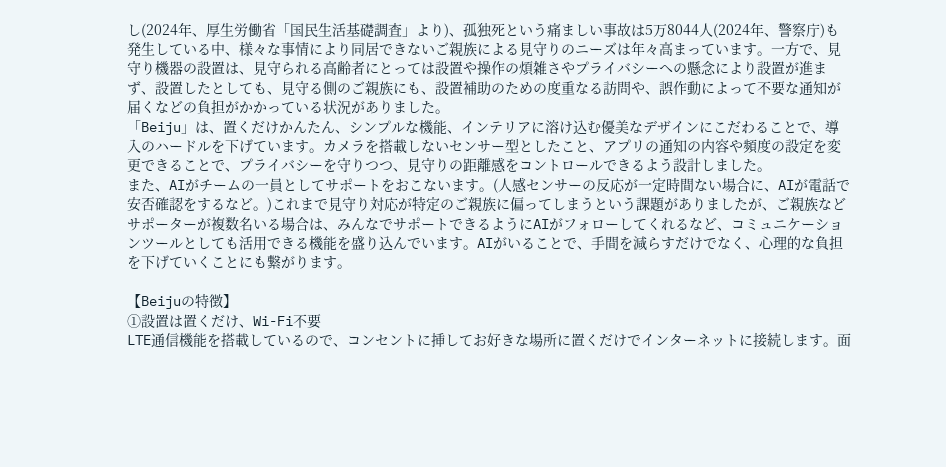し(2024年、厚生労働省「国民生活基礎調査」より)、孤独死という痛ましい事故は5万8044人(2024年、警察庁)も発生している中、様々な事情により同居できないご親族による見守りのニーズは年々高まっています。一方で、見守り機器の設置は、見守られる高齢者にとっては設置や操作の煩雑さやプライバシーへの懸念により設置が進まず、設置したとしても、見守る側のご親族にも、設置補助のための度重なる訪問や、誤作動によって不要な通知が届くなどの負担がかかっている状況がありました。
「Beiju」は、置くだけかんたん、シンプルな機能、インテリアに溶け込む優美なデザインにこだわることで、導入のハードルを下げています。カメラを搭載しないセンサー型としたこと、アプリの通知の内容や頻度の設定を変更できることで、プライバシーを守りつつ、見守りの距離感をコントロールできるよう設計しました。
また、AIがチームの一員としてサポートをおこないます。(人感センサーの反応が一定時間ない場合に、AIが電話で安否確認をするなど。)これまで見守り対応が特定のご親族に偏ってしまうという課題がありましたが、ご親族などサポーターが複数名いる場合は、みんなでサポートできるようにAIがフォローしてくれるなど、コミュニケーションツールとしても活用できる機能を盛り込んでいます。AIがいることで、手間を減らすだけでなく、心理的な負担を下げていくことにも繋がります。

【Beijuの特徴】
①設置は置くだけ、Wi-Fi不要
LTE通信機能を搭載しているので、コンセントに挿してお好きな場所に置くだけでインターネットに接続します。面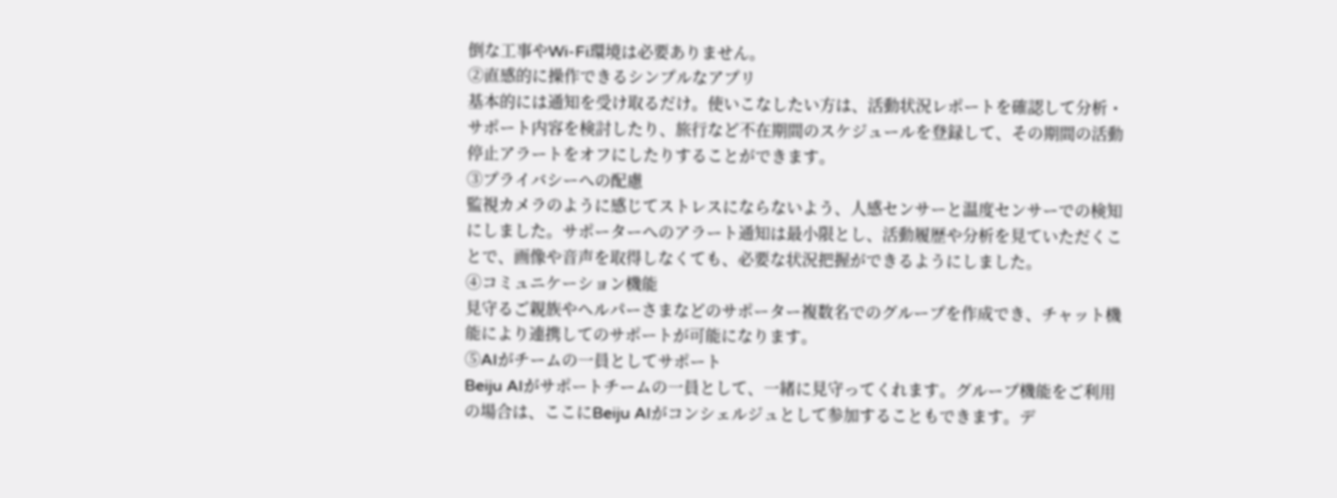倒な工事やWi-Fi環境は必要ありません。
②直感的に操作できるシンプルなアプリ
基本的には通知を受け取るだけ。使いこなしたい方は、活動状況レポートを確認して分析・サポート内容を検討したり、旅行など不在期間のスケジュールを登録して、その期間の活動停止アラートをオフにしたりすることができます。
③プライバシーへの配慮
監視カメラのように感じてストレスにならないよう、人感センサーと温度センサーでの検知にしました。サポーターへのアラート通知は最小限とし、活動履歴や分析を見ていただくことで、画像や音声を取得しなくても、必要な状況把握ができるようにしました。
④コミュニケーション機能
見守るご親族やヘルパーさまなどのサポーター複数名でのグループを作成でき、チャット機能により連携してのサポートが可能になります。
⑤AIがチームの一員としてサポート
Beiju AIがサポートチームの一員として、一緒に見守ってくれます。グループ機能をご利用の場合は、ここにBeiju AIがコンシェルジュとして参加することもできます。デ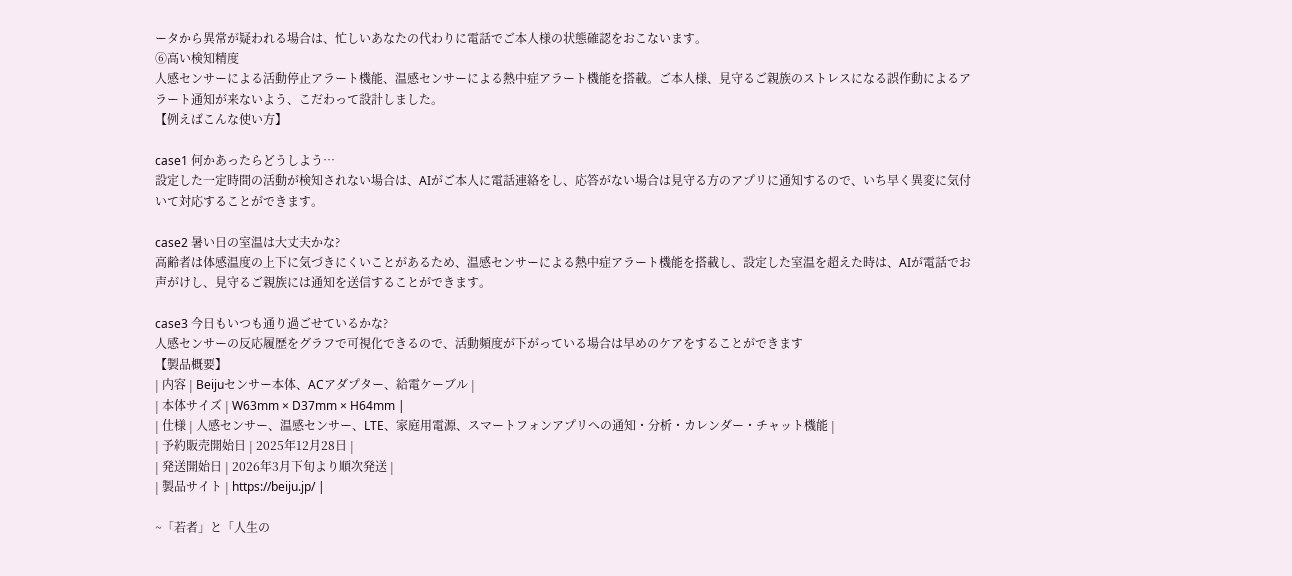ータから異常が疑われる場合は、忙しいあなたの代わりに電話でご本人様の状態確認をおこないます。
⑥高い検知精度
人感センサーによる活動停止アラート機能、温感センサーによる熱中症アラート機能を搭載。ご本人様、見守るご親族のストレスになる誤作動によるアラート通知が来ないよう、こだわって設計しました。
【例えばこんな使い方】

case1 何かあったらどうしよう…
設定した一定時間の活動が検知されない場合は、AIがご本人に電話連絡をし、応答がない場合は見守る方のアプリに通知するので、いち早く異変に気付いて対応することができます。

case2 暑い日の室温は大丈夫かな?
高齢者は体感温度の上下に気づきにくいことがあるため、温感センサーによる熱中症アラート機能を搭載し、設定した室温を超えた時は、AIが電話でお声がけし、見守るご親族には通知を送信することができます。

case3 今日もいつも通り過ごせているかな?
人感センサーの反応履歴をグラフで可視化できるので、活動頻度が下がっている場合は早めのケアをすることができます
【製品概要】
| 内容 | Beijuセンサー本体、ACアダプター、給電ケーブル |
| 本体サイズ | W63mm × D37mm × H64mm |
| 仕様 | 人感センサー、温感センサー、LTE、家庭用電源、スマートフォンアプリへの通知・分析・カレンダー・チャット機能 |
| 予約販売開始日 | 2025年12月28日 |
| 発送開始日 | 2026年3月下旬より順次発送 |
| 製品サイト | https://beiju.jp/ |

~「若者」と「人生の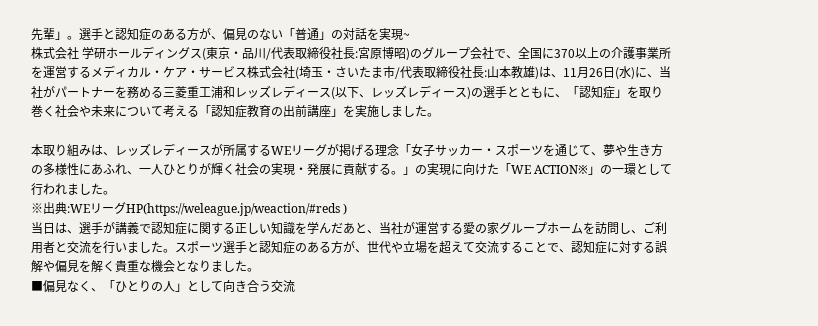先輩」。選手と認知症のある方が、偏見のない「普通」の対話を実現~
株式会社 学研ホールディングス(東京・品川/代表取締役社長:宮原博昭)のグループ会社で、全国に370以上の介護事業所を運営するメディカル・ケア・サービス株式会社(埼玉・さいたま市/代表取締役社長:山本教雄)は、11月26日(水)に、当社がパートナーを務める三菱重工浦和レッズレディース(以下、レッズレディース)の選手とともに、「認知症」を取り巻く社会や未来について考える「認知症教育の出前講座」を実施しました。

本取り組みは、レッズレディースが所属するWEリーグが掲げる理念「女子サッカー・スポーツを通じて、夢や生き方の多様性にあふれ、一人ひとりが輝く社会の実現・発展に貢献する。」の実現に向けた「WE ACTION※」の一環として行われました。
※出典:WEリーグHP(https://weleague.jp/weaction/#reds )
当日は、選手が講義で認知症に関する正しい知識を学んだあと、当社が運営する愛の家グループホームを訪問し、ご利用者と交流を行いました。スポーツ選手と認知症のある方が、世代や立場を超えて交流することで、認知症に対する誤解や偏見を解く貴重な機会となりました。
■偏見なく、「ひとりの人」として向き合う交流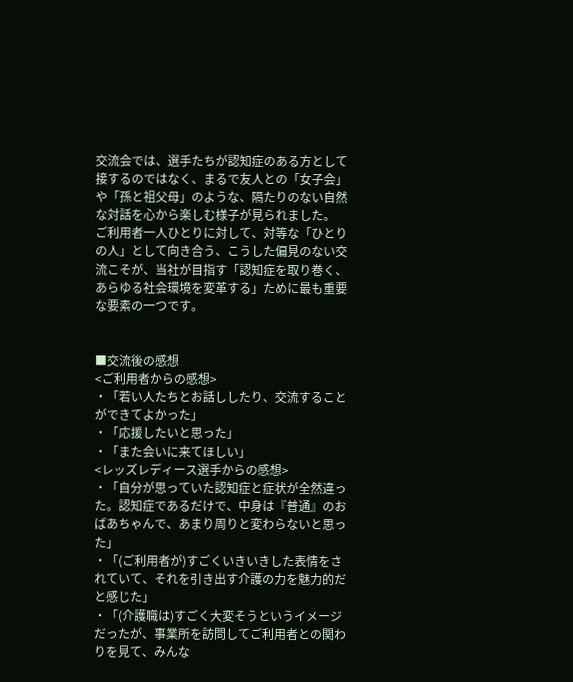交流会では、選手たちが認知症のある方として接するのではなく、まるで友人との「女子会」や「孫と祖父母」のような、隔たりのない自然な対話を心から楽しむ様子が見られました。
ご利用者一人ひとりに対して、対等な「ひとりの人」として向き合う、こうした偏見のない交流こそが、当社が目指す「認知症を取り巻く、あらゆる社会環境を変革する」ために最も重要な要素の一つです。


■交流後の感想
<ご利用者からの感想>
・「若い人たちとお話ししたり、交流することができてよかった」
・「応援したいと思った」
・「また会いに来てほしい」
<レッズレディース選手からの感想>
・「自分が思っていた認知症と症状が全然違った。認知症であるだけで、中身は『普通』のおばあちゃんで、あまり周りと変わらないと思った」
・「(ご利用者が)すごくいきいきした表情をされていて、それを引き出す介護の力を魅力的だと感じた」
・「(介護職は)すごく大変そうというイメージだったが、事業所を訪問してご利用者との関わりを見て、みんな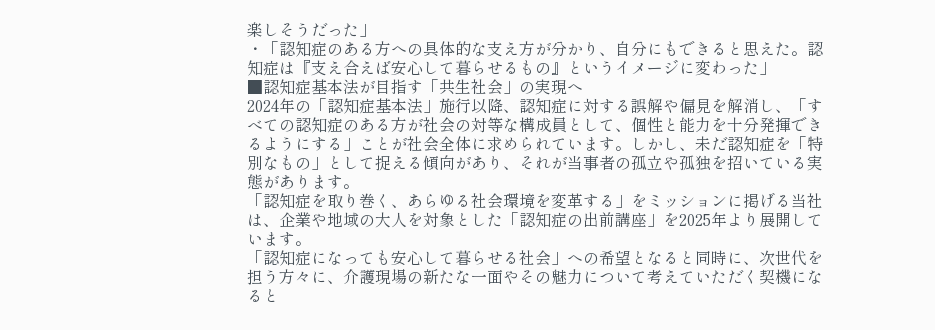楽しそうだった」
・「認知症のある方への具体的な支え方が分かり、自分にもできると思えた。認知症は『支え合えば安心して暮らせるもの』というイメージに変わった」
■認知症基本法が目指す「共生社会」の実現へ
2024年の「認知症基本法」施行以降、認知症に対する誤解や偏見を解消し、「すべての認知症のある方が社会の対等な構成員として、個性と能力を十分発揮できるようにする」ことが社会全体に求められています。しかし、未だ認知症を「特別なもの」として捉える傾向があり、それが当事者の孤立や孤独を招いている実態があります。
「認知症を取り巻く、あらゆる社会環境を変革する」をミッションに掲げる当社は、企業や地域の大人を対象とした「認知症の出前講座」を2025年より展開しています。
「認知症になっても安心して暮らせる社会」への希望となると同時に、次世代を担う方々に、介護現場の新たな一面やその魅力について考えていただく契機になると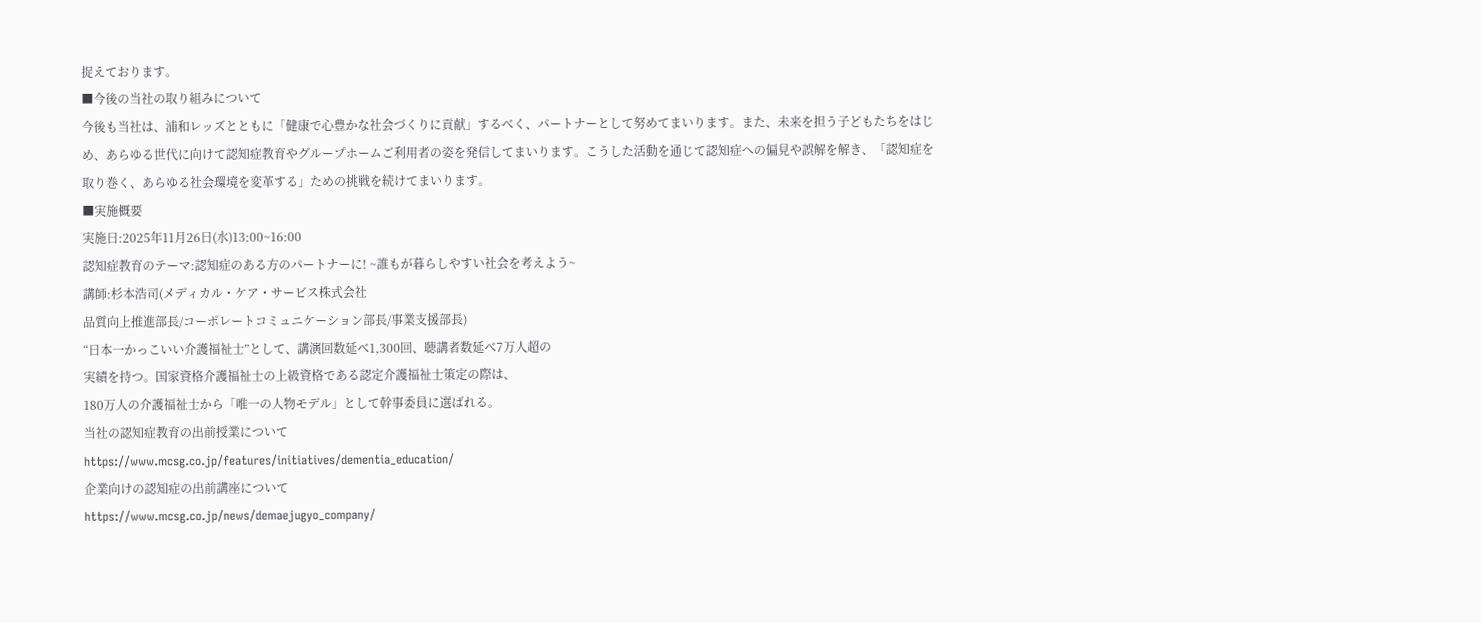捉えております。
■今後の当社の取り組みについて
今後も当社は、浦和レッズとともに「健康で心豊かな社会づくりに貢献」するべく、パートナーとして努めてまいります。また、未来を担う子どもたちをはじめ、あらゆる世代に向けて認知症教育やグループホームご利用者の姿を発信してまいります。こうした活動を通じて認知症への偏見や誤解を解き、「認知症を取り巻く、あらゆる社会環境を変革する」ための挑戦を続けてまいります。
■実施概要
実施日:2025年11月26日(水)13:00~16:00
認知症教育のテーマ:認知症のある方のパートナーに! ~誰もが暮らしやすい社会を考えよう~
講師:杉本浩司(メディカル・ケア・サービス株式会社
品質向上推進部長/コーポレートコミュニケーション部長/事業支援部長)
“日本一かっこいい介護福祉士”として、講演回数延べ1,300回、聴講者数延べ7万人超の
実績を持つ。国家資格介護福祉士の上級資格である認定介護福祉士策定の際は、
180万人の介護福祉士から「唯一の人物モデル」として幹事委員に選ばれる。
当社の認知症教育の出前授業について
https://www.mcsg.co.jp/features/initiatives/dementia_education/
企業向けの認知症の出前講座について
https://www.mcsg.co.jp/news/demaejugyo_company/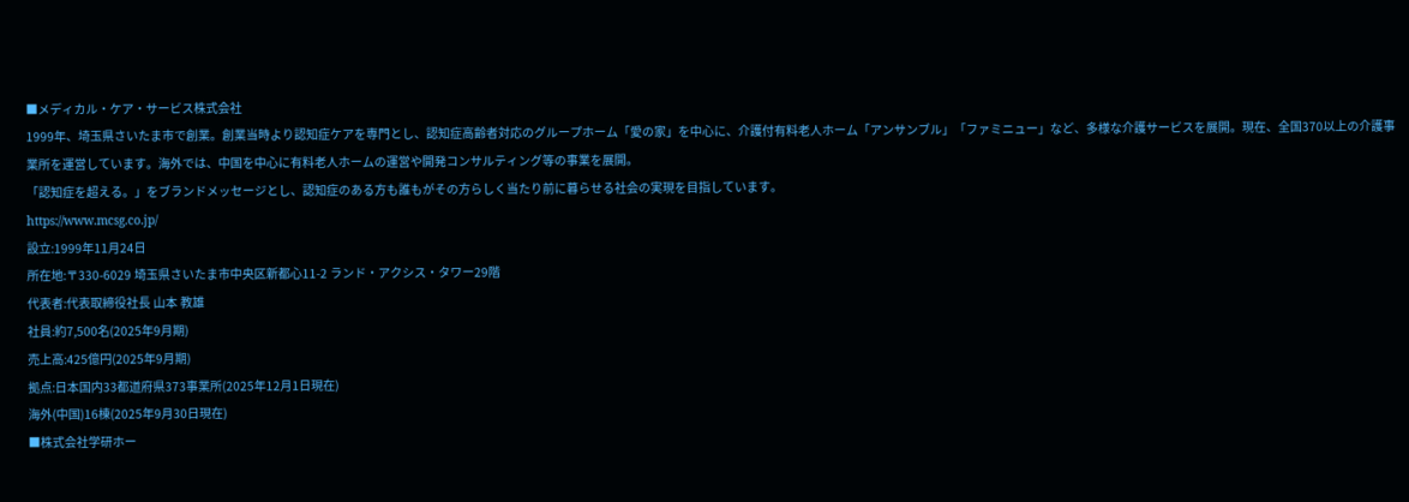■メディカル・ケア・サービス株式会社
1999年、埼玉県さいたま市で創業。創業当時より認知症ケアを専門とし、認知症高齢者対応のグループホーム「愛の家」を中心に、介護付有料老人ホーム「アンサンブル」「ファミニュー」など、多様な介護サービスを展開。現在、全国370以上の介護事業所を運営しています。海外では、中国を中心に有料老人ホームの運営や開発コンサルティング等の事業を展開。
「認知症を超える。」をブランドメッセージとし、認知症のある方も誰もがその方らしく当たり前に暮らせる社会の実現を目指しています。
https://www.mcsg.co.jp/
設立:1999年11月24日
所在地:〒330-6029 埼玉県さいたま市中央区新都心11-2 ランド・アクシス・タワー29階
代表者:代表取締役社長 山本 教雄
社員:約7,500名(2025年9月期)
売上高:425億円(2025年9月期)
拠点:日本国内33都道府県373事業所(2025年12月1日現在)
海外(中国)16棟(2025年9月30日現在)
■株式会社学研ホー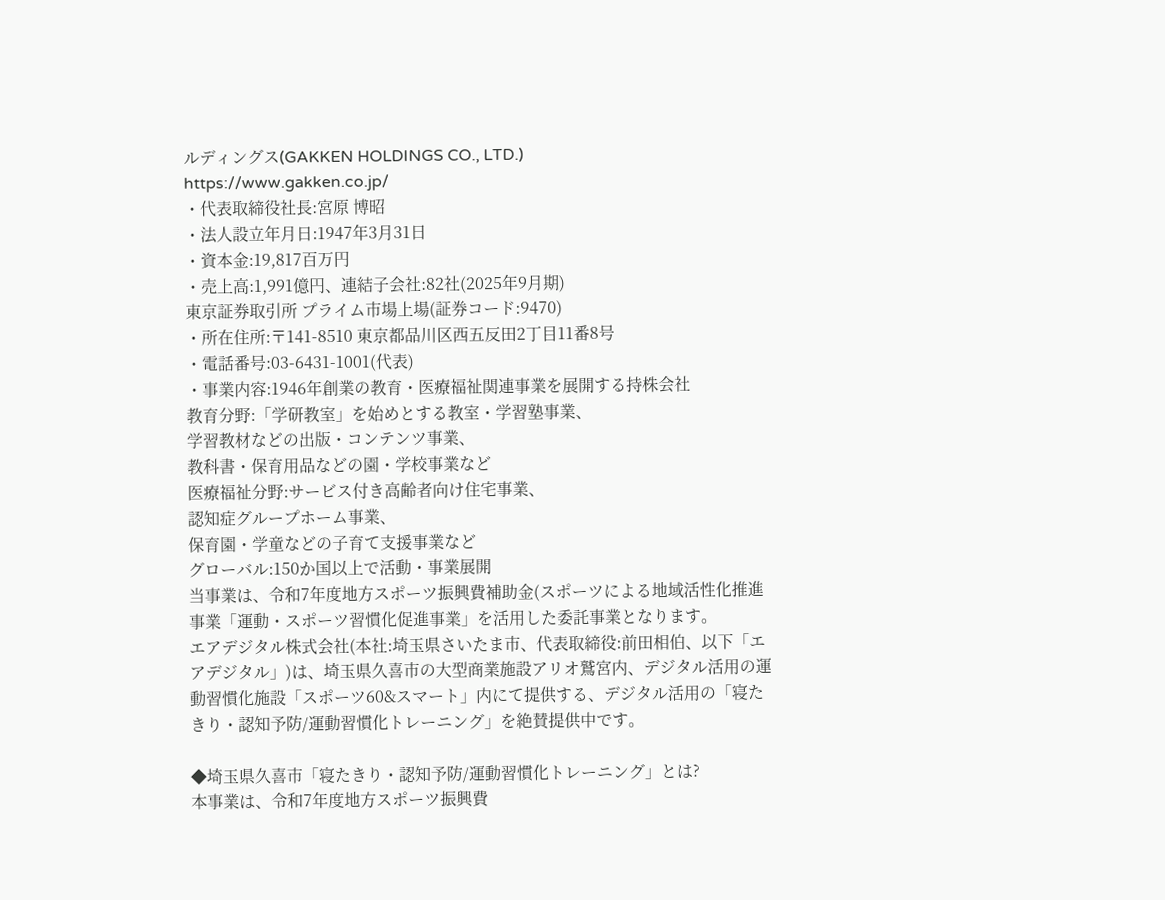ルディングス(GAKKEN HOLDINGS CO., LTD.)
https://www.gakken.co.jp/
・代表取締役社長:宮原 博昭
・法人設立年月日:1947年3月31日
・資本金:19,817百万円
・売上高:1,991億円、連結子会社:82社(2025年9月期)
東京証券取引所 プライム市場上場(証券コード:9470)
・所在住所:〒141-8510 東京都品川区西五反田2丁目11番8号
・電話番号:03-6431-1001(代表)
・事業内容:1946年創業の教育・医療福祉関連事業を展開する持株会社
教育分野:「学研教室」を始めとする教室・学習塾事業、
学習教材などの出版・コンテンツ事業、
教科書・保育用品などの園・学校事業など
医療福祉分野:サービス付き高齢者向け住宅事業、
認知症グループホーム事業、
保育園・学童などの子育て支援事業など
グローバル:150か国以上で活動・事業展開
当事業は、令和7年度地方スポーツ振興費補助金(スポーツによる地域活性化推進事業「運動・スポーツ習慣化促進事業」を活用した委託事業となります。
エアデジタル株式会社(本社:埼玉県さいたま市、代表取締役:前田相伯、以下「エアデジタル」)は、埼玉県久喜市の大型商業施設アリオ鷲宮内、デジタル活用の運動習慣化施設「スポーツ60&スマート」内にて提供する、デジタル活用の「寝たきり・認知予防/運動習慣化トレーニング」を絶賛提供中です。

◆埼玉県久喜市「寝たきり・認知予防/運動習慣化トレーニング」とは?
本事業は、令和7年度地方スポーツ振興費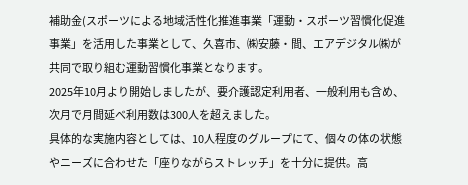補助金(スポーツによる地域活性化推進事業「運動・スポーツ習慣化促進事業」を活用した事業として、久喜市、㈱安藤・間、エアデジタル㈱が共同で取り組む運動習慣化事業となります。
2025年10月より開始しましたが、要介護認定利用者、一般利用も含め、次月で月間延べ利用数は300人を超えました。
具体的な実施内容としては、10人程度のグループにて、個々の体の状態やニーズに合わせた「座りながらストレッチ」を十分に提供。高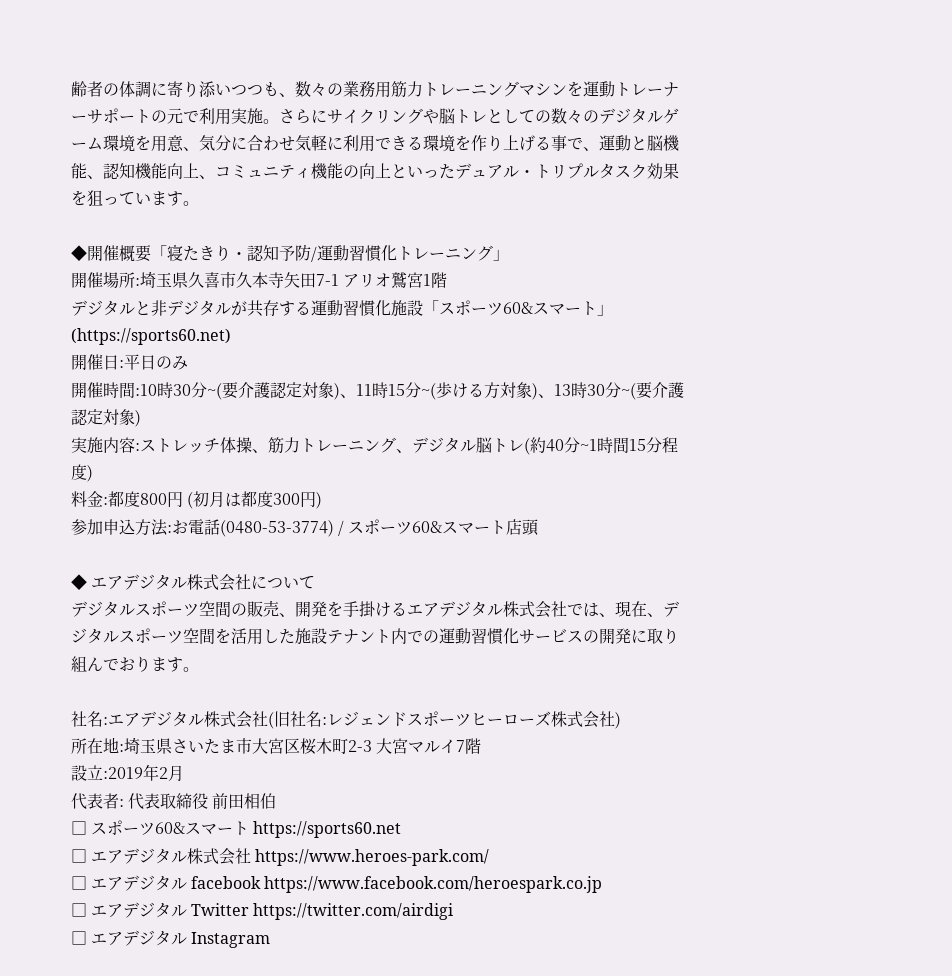齢者の体調に寄り添いつつも、数々の業務用筋力トレーニングマシンを運動トレーナーサポートの元で利用実施。さらにサイクリングや脳トレとしての数々のデジタルゲーム環境を用意、気分に合わせ気軽に利用できる環境を作り上げる事で、運動と脳機能、認知機能向上、コミュニティ機能の向上といったデュアル・トリプルタスク効果を狙っています。

◆開催概要「寝たきり・認知予防/運動習慣化トレーニング」
開催場所:埼玉県久喜市久本寺矢田7-1 アリオ鷲宮1階
デジタルと非デジタルが共存する運動習慣化施設「スポーツ60&スマート」
(https://sports60.net)
開催日:平日のみ
開催時間:10時30分~(要介護認定対象)、11時15分~(歩ける方対象)、13時30分~(要介護認定対象)
実施内容:ストレッチ体操、筋力トレーニング、デジタル脳トレ(約40分~1時間15分程度)
料金:都度800円 (初月は都度300円)
参加申込方法:お電話(0480-53-3774) / スポーツ60&スマート店頭

◆ エアデジタル株式会社について
デジタルスポーツ空間の販売、開発を手掛けるエアデジタル株式会社では、現在、デジタルスポーツ空間を活用した施設テナント内での運動習慣化サービスの開発に取り組んでおります。

社名:エアデジタル株式会社(旧社名:レジェンドスポーツヒーローズ株式会社)
所在地:埼玉県さいたま市大宮区桜木町2-3 大宮マルイ7階
設立:2019年2月
代表者: 代表取締役 前田相伯
□ スポーツ60&スマート https://sports60.net
□ エアデジタル株式会社 https://www.heroes-park.com/
□ エアデジタル facebook https://www.facebook.com/heroespark.co.jp
□ エアデジタル Twitter https://twitter.com/airdigi
□ エアデジタル Instagram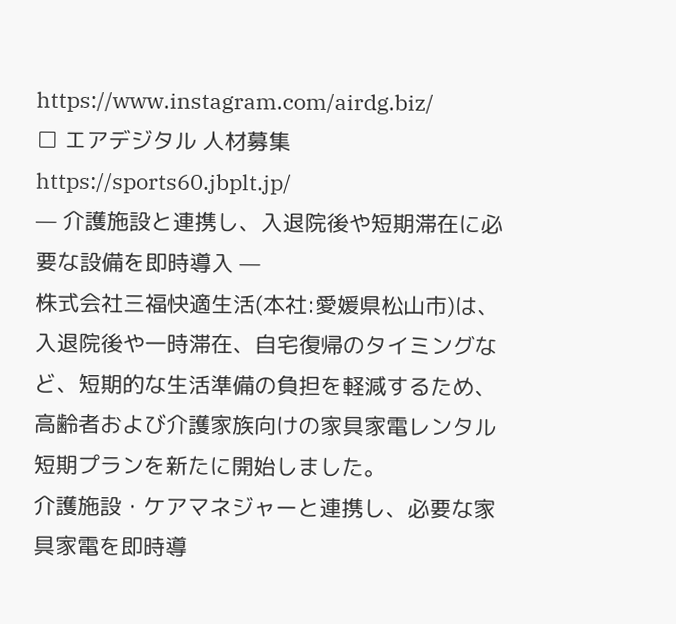https://www.instagram.com/airdg.biz/
□ エアデジタル 人材募集 https://sports60.jbplt.jp/
— 介護施設と連携し、入退院後や短期滞在に必要な設備を即時導入 —
株式会社三福快適生活(本社:愛媛県松山市)は、入退院後や一時滞在、自宅復帰のタイミングなど、短期的な生活準備の負担を軽減するため、高齢者および介護家族向けの家具家電レンタル短期プランを新たに開始しました。
介護施設・ケアマネジャーと連携し、必要な家具家電を即時導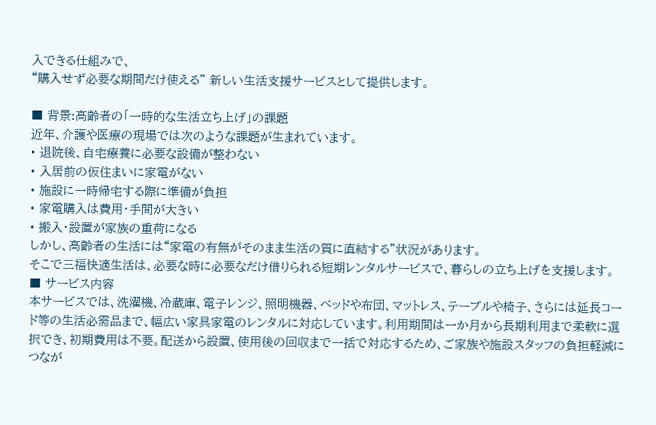入できる仕組みで、
“購入せず必要な期間だけ使える” 新しい生活支援サービスとして提供します。

■ 背景:高齢者の「一時的な生活立ち上げ」の課題
近年、介護や医療の現場では次のような課題が生まれています。
• 退院後、自宅療養に必要な設備が整わない
• 入居前の仮住まいに家電がない
• 施設に一時帰宅する際に準備が負担
• 家電購入は費用・手間が大きい
• 搬入・設置が家族の重荷になる
しかし、高齢者の生活には“家電の有無がそのまま生活の質に直結する”状況があります。
そこで三福快適生活は、必要な時に必要なだけ借りられる短期レンタルサービスで、暮らしの立ち上げを支援します。
■ サービス内容
本サービスでは、洗濯機、冷蔵庫、電子レンジ、照明機器、ベッドや布団、マットレス、テーブルや椅子、さらには延長コード等の生活必需品まで、幅広い家具家電のレンタルに対応しています。利用期間は一か月から長期利用まで柔軟に選択でき、初期費用は不要。配送から設置、使用後の回収まで一括で対応するため、ご家族や施設スタッフの負担軽減につなが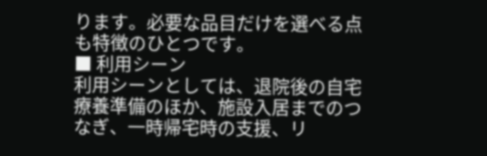ります。必要な品目だけを選べる点も特徴のひとつです。
■ 利用シーン
利用シーンとしては、退院後の自宅療養準備のほか、施設入居までのつなぎ、一時帰宅時の支援、リ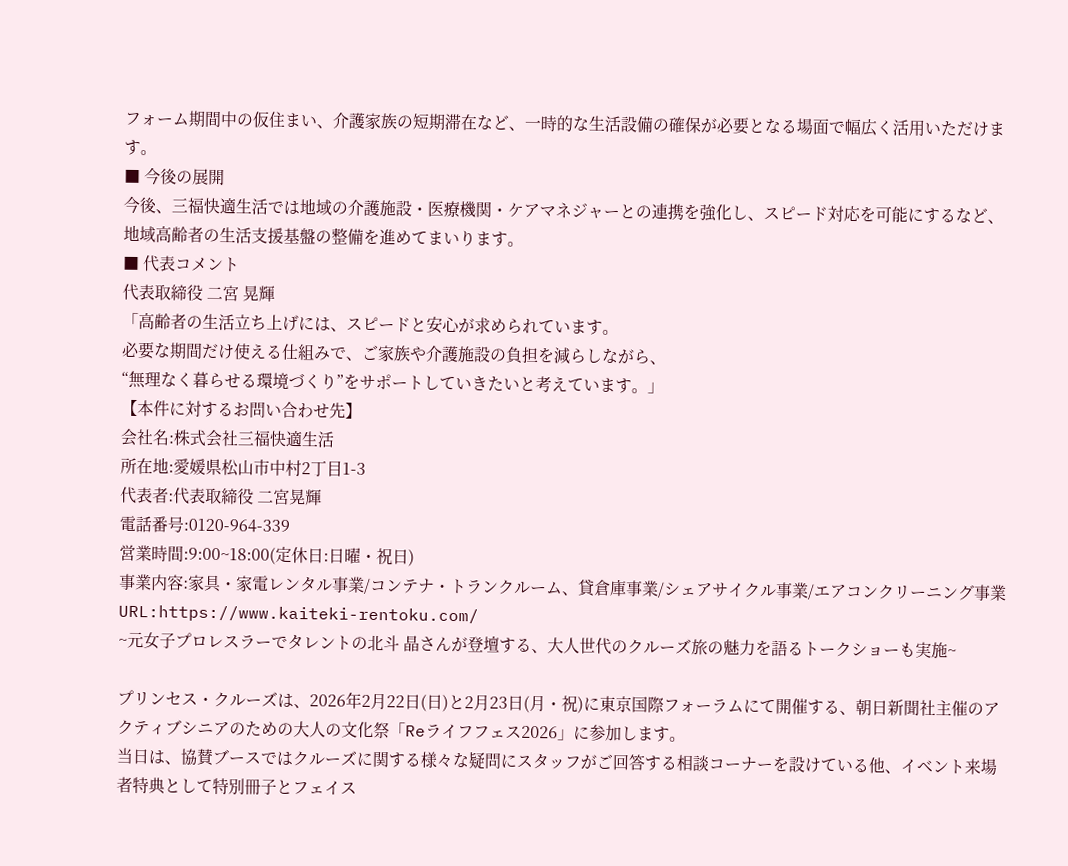フォーム期間中の仮住まい、介護家族の短期滞在など、一時的な生活設備の確保が必要となる場面で幅広く活用いただけます。
■ 今後の展開
今後、三福快適生活では地域の介護施設・医療機関・ケアマネジャーとの連携を強化し、スピード対応を可能にするなど、地域高齢者の生活支援基盤の整備を進めてまいります。
■ 代表コメント
代表取締役 二宮 晃輝
「高齢者の生活立ち上げには、スピードと安心が求められています。
必要な期間だけ使える仕組みで、ご家族や介護施設の負担を減らしながら、
“無理なく暮らせる環境づくり”をサポートしていきたいと考えています。」
【本件に対するお問い合わせ先】
会社名:株式会社三福快適生活
所在地:愛媛県松山市中村2丁目1-3
代表者:代表取締役 二宮晃輝
電話番号:0120-964-339
営業時間:9:00~18:00(定休日:日曜・祝日)
事業内容:家具・家電レンタル事業/コンテナ・トランクルーム、貸倉庫事業/シェアサイクル事業/エアコンクリーニング事業
URL:https://www.kaiteki-rentoku.com/
~元女子プロレスラーでタレントの北斗 晶さんが登壇する、大人世代のクルーズ旅の魅力を語るトークショーも実施~

プリンセス・クルーズは、2026年2月22日(日)と2月23日(月・祝)に東京国際フォーラムにて開催する、朝日新聞社主催のアクティブシニアのための大人の文化祭「Reライフフェス2026」に参加します。
当日は、協賛ブースではクルーズに関する様々な疑問にスタッフがご回答する相談コーナーを設けている他、イベント来場者特典として特別冊子とフェイス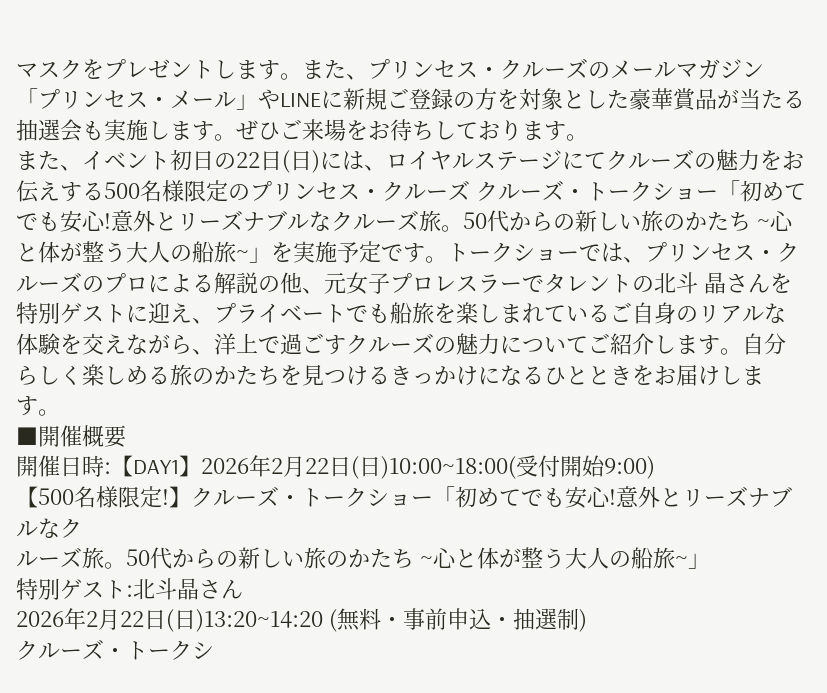マスクをプレゼントします。また、プリンセス・クルーズのメールマガジン「プリンセス・メール」やLINEに新規ご登録の方を対象とした豪華賞品が当たる抽選会も実施します。ぜひご来場をお待ちしております。
また、イベント初日の22日(日)には、ロイヤルステージにてクルーズの魅力をお伝えする500名様限定のプリンセス・クルーズ クルーズ・トークショー「初めてでも安心!意外とリーズナブルなクルーズ旅。50代からの新しい旅のかたち ~心と体が整う大人の船旅~」を実施予定です。トークショーでは、プリンセス・クルーズのプロによる解説の他、元女子プロレスラーでタレントの北斗 晶さんを特別ゲストに迎え、プライベートでも船旅を楽しまれているご自身のリアルな体験を交えながら、洋上で過ごすクルーズの魅力についてご紹介します。自分らしく楽しめる旅のかたちを見つけるきっかけになるひとときをお届けします。
■開催概要
開催日時:【DAY1】2026年2月22日(日)10:00~18:00(受付開始9:00)
【500名様限定!】クルーズ・トークショー「初めてでも安心!意外とリーズナブルなク
ルーズ旅。50代からの新しい旅のかたち ~心と体が整う大人の船旅~」
特別ゲスト:北斗晶さん
2026年2月22日(日)13:20~14:20 (無料・事前申込・抽選制)
クルーズ・トークシ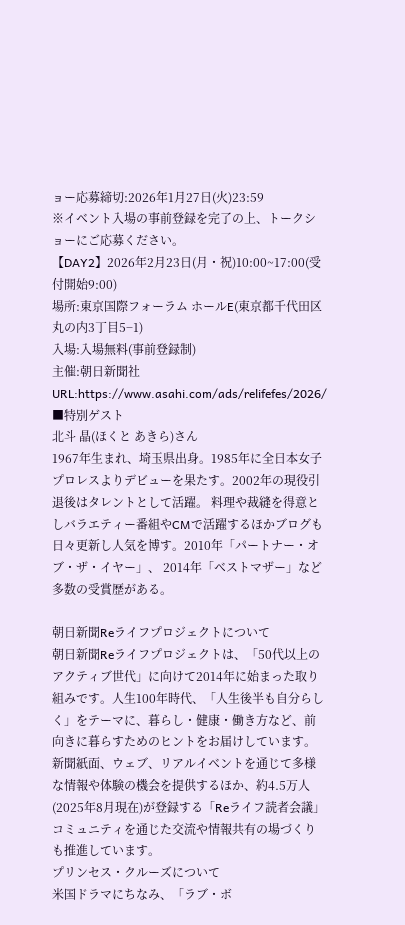ョー応募締切:2026年1月27日(火)23:59
※イベント入場の事前登録を完了の上、トークショーにご応募ください。
【DAY2】2026年2月23日(月・祝)10:00~17:00(受付開始9:00)
場所:東京国際フォーラム ホールE(東京都千代田区丸の内3丁目5−1)
入場:入場無料(事前登録制)
主催:朝日新聞社
URL:https://www.asahi.com/ads/relifefes/2026/
■特別ゲスト
北斗 晶(ほくと あきら)さん
1967年生まれ、埼玉県出身。1985年に全日本女子プロレスよりデビューを果たす。2002年の現役引退後はタレントとして活躍。 料理や裁縫を得意としバラエティー番組やCMで活躍するほかブログも日々更新し人気を博す。2010年「パートナー・オブ・ザ・イヤー」、 2014年「ベストマザー」など多数の受賞歴がある。

朝日新聞Reライフプロジェクトについて
朝日新聞Reライフプロジェクトは、「50代以上のアクティブ世代」に向けて2014年に始まった取り組みです。人生100年時代、「人生後半も自分らしく」をテーマに、暮らし・健康・働き方など、前向きに暮らすためのヒントをお届けしています。新聞紙面、ウェブ、リアルイベントを通じて多様な情報や体験の機会を提供するほか、約4.5万人(2025年8月現在)が登録する「Reライフ読者会議」コミュニティを通じた交流や情報共有の場づくりも推進しています。
プリンセス・クルーズについて
米国ドラマにちなみ、「ラブ・ボ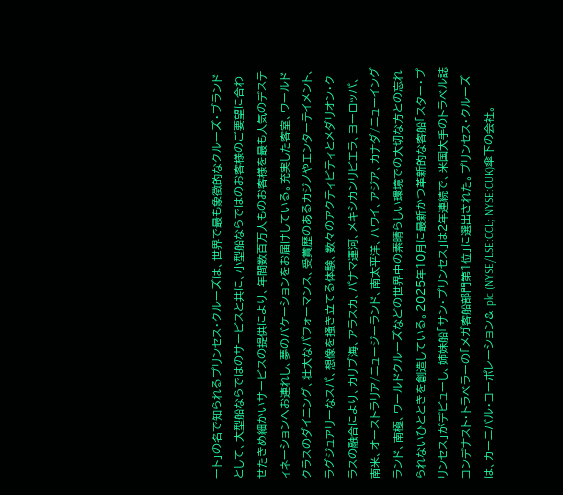ート」の名で知られるプリンセス・クルーズは、世界で最も象徴的なクルーズ・ブランドとして、大型船ならではのサービスと共に、小型船ならではのお客様のご要望に合わせたきめ細かいサービスの提供により、年間数百万人ものお客様を最も人気のデスティネーションへお連れし、夢のバケーションをお届けしている。充実した客室、ワールドクラスのダイニング、壮大なパフォーマンス、受賞歴のあるカジノやエンターテイメント、ラグジュアリーなスパ、想像を掻き立てる体験、数々のアクティビティとメダリオン・クラスの融合により、カリブ海、アラスカ、パナマ運河、メキシカンリビエラ、ヨーロッパ、南米、オーストラリア/ニュージーランド、南太平洋、ハワイ、アジア、カナダ/ニューイングランド、南極、ワールドクルーズなどの世界中の素晴らしい環境での大切な方との忘れられないひとときを創造している。2025年10月に最新かつ革新的な客船「スター・プリンセス」がデビューし、姉妹船「サン・プリンセス」は2年連続で、米国大手のトラベル誌コンデナスト・トラベラーの「メガ客船部門第1位」に選出された。プリンセス・クルーズは、カーニバル・コーポレーション& plc (NYSE/LSE:CCL; NYSE:CUK)傘下の会社。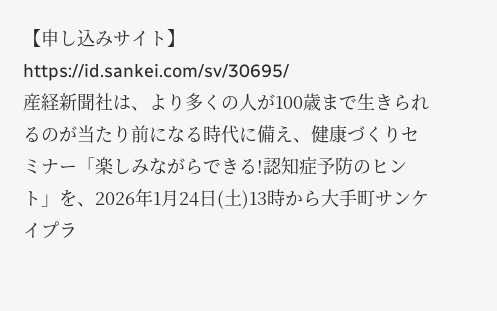【申し込みサイト】 https://id.sankei.com/sv/30695/
産経新聞社は、より多くの人が100歳まで生きられるのが当たり前になる時代に備え、健康づくりセミナー「楽しみながらできる!認知症予防のヒント」を、2026年1月24日(土)13時から大手町サンケイプラ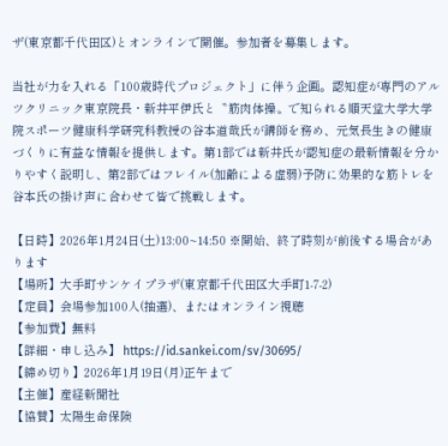ザ(東京都千代田区)とオンラインで開催。参加者を募集します。

当社が力を入れる「100歳時代プロジェクト」に伴う企画。認知症が専門のアルツクリニック東京院長・新井平伊氏と〝筋肉体操〟で知られる順天堂大学大学院スポーツ健康科学研究科教授の谷本道哉氏が講師を務め、元気長生きの健康づくりに有益な情報を提供します。第1部では新井氏が認知症の最新情報を分かりやすく説明し、第2部ではフレイル(加齢による虚弱)予防に効果的な筋トレを谷本氏の掛け声に合わせて皆で挑戦します。

【日時】2026年1月24日(土)13:00~14:50 ※開始、終了時刻が前後する場合があります
【場所】大手町サンケイプラザ(東京都千代田区大手町1-7-2)
【定員】会場参加100人(抽選)、またはオンライン視聴
【参加費】無料
【詳細・申し込み】 https://id.sankei.com/sv/30695/
【締め切り】2026年1月19日(月)正午まで
【主催】産経新聞社
【協賛】太陽生命保険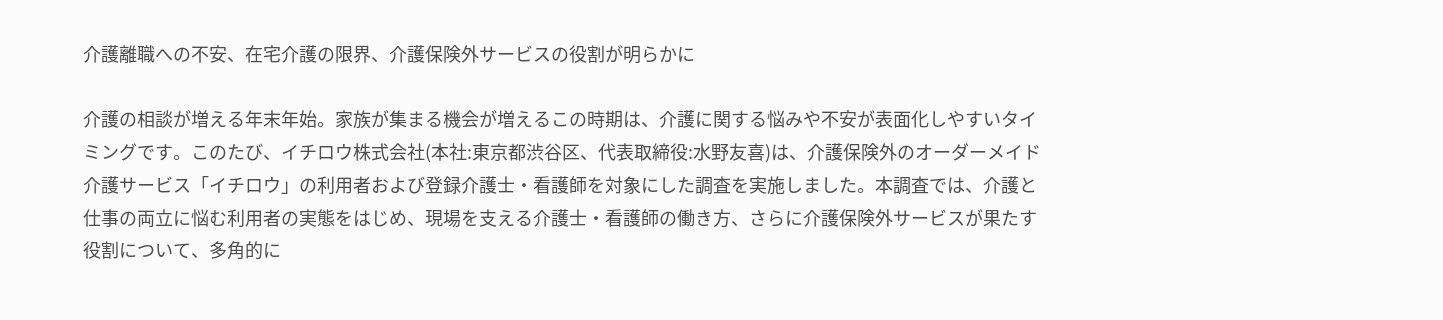介護離職への不安、在宅介護の限界、介護保険外サービスの役割が明らかに

介護の相談が増える年末年始。家族が集まる機会が増えるこの時期は、介護に関する悩みや不安が表面化しやすいタイミングです。このたび、イチロウ株式会社(本社:東京都渋谷区、代表取締役:水野友喜)は、介護保険外のオーダーメイド介護サービス「イチロウ」の利用者および登録介護士・看護師を対象にした調査を実施しました。本調査では、介護と仕事の両立に悩む利用者の実態をはじめ、現場を支える介護士・看護師の働き方、さらに介護保険外サービスが果たす役割について、多角的に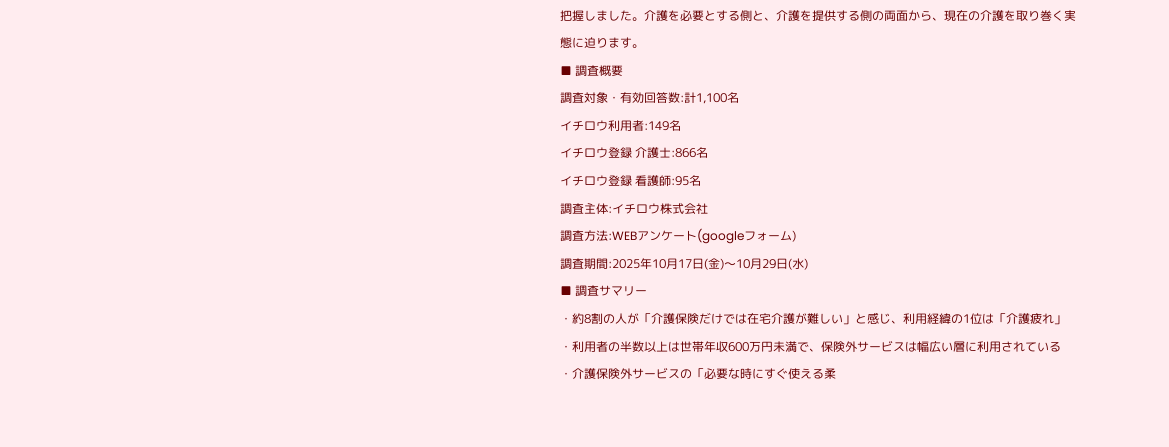把握しました。介護を必要とする側と、介護を提供する側の両面から、現在の介護を取り巻く実態に迫ります。
■ 調査概要
調査対象・有効回答数:計1,100名
イチロウ利用者:149名
イチロウ登録 介護士:866名
イチロウ登録 看護師:95名
調査主体:イチロウ株式会社
調査方法:WEBアンケート(googleフォーム)
調査期間:2025年10月17日(金)〜10月29日(水)
■ 調査サマリー
・約8割の人が「介護保険だけでは在宅介護が難しい」と感じ、利用経緯の1位は「介護疲れ」
・利用者の半数以上は世帯年収600万円未満で、保険外サービスは幅広い層に利用されている
・介護保険外サービスの「必要な時にすぐ使える柔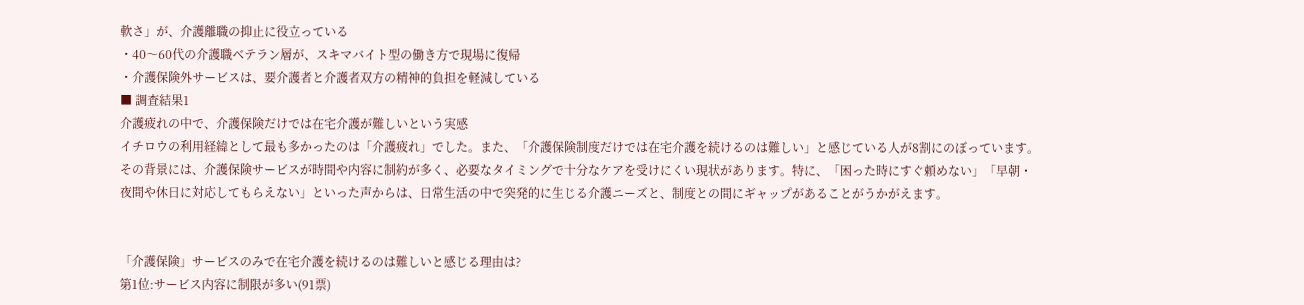軟さ」が、介護離職の抑止に役立っている
・40〜60代の介護職ベテラン層が、スキマバイト型の働き方で現場に復帰
・介護保険外サービスは、要介護者と介護者双方の精神的負担を軽減している
■ 調査結果1
介護疲れの中で、介護保険だけでは在宅介護が難しいという実感
イチロウの利用経緯として最も多かったのは「介護疲れ」でした。また、「介護保険制度だけでは在宅介護を続けるのは難しい」と感じている人が8割にのぼっています。その背景には、介護保険サービスが時間や内容に制約が多く、必要なタイミングで十分なケアを受けにくい現状があります。特に、「困った時にすぐ頼めない」「早朝・夜間や休日に対応してもらえない」といった声からは、日常生活の中で突発的に生じる介護ニーズと、制度との間にギャップがあることがうかがえます。


「介護保険」サービスのみで在宅介護を続けるのは難しいと感じる理由は?
第1位:サービス内容に制限が多い(91票)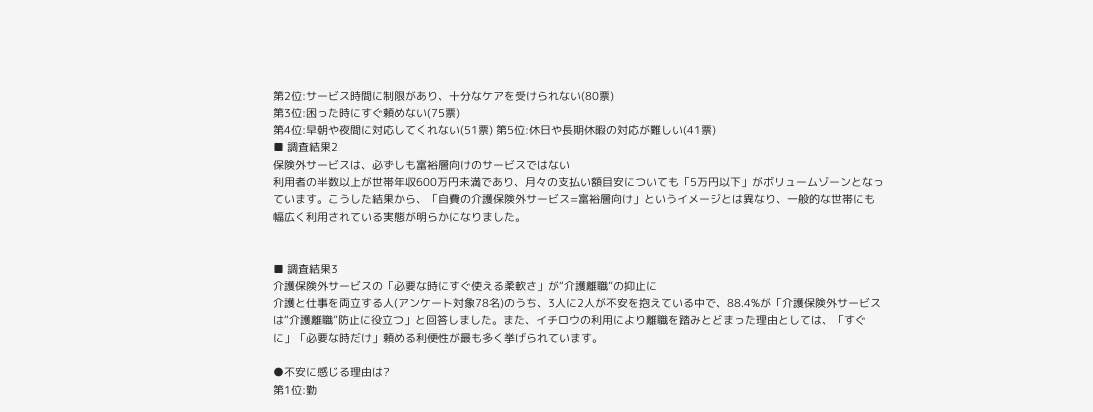第2位:サービス時間に制限があり、十分なケアを受けられない(80票)
第3位:困った時にすぐ頼めない(75票)
第4位:早朝や夜間に対応してくれない(51票) 第5位:休日や長期休暇の対応が難しい(41票)
■ 調査結果2
保険外サービスは、必ずしも富裕層向けのサービスではない
利用者の半数以上が世帯年収600万円未満であり、月々の支払い額目安についても「5万円以下」がボリュームゾーンとなっています。こうした結果から、「自費の介護保険外サービス=富裕層向け」というイメージとは異なり、一般的な世帯にも幅広く利用されている実態が明らかになりました。


■ 調査結果3
介護保険外サービスの「必要な時にすぐ使える柔軟さ」が“介護離職”の抑止に
介護と仕事を両立する人(アンケート対象78名)のうち、3人に2人が不安を抱えている中で、88.4%が「介護保険外サービスは“介護離職”防止に役立つ」と回答しました。また、イチロウの利用により離職を踏みとどまった理由としては、「すぐに」「必要な時だけ」頼める利便性が最も多く挙げられています。

●不安に感じる理由は?
第1位:勤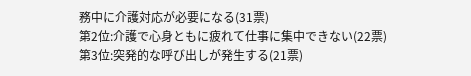務中に介護対応が必要になる(31票)
第2位:介護で心身ともに疲れて仕事に集中できない(22票)
第3位:突発的な呼び出しが発生する(21票)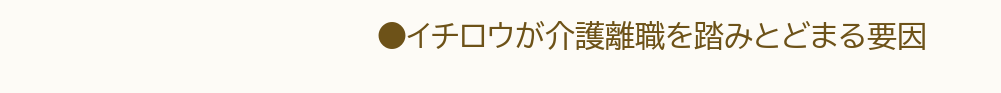●イチロウが介護離職を踏みとどまる要因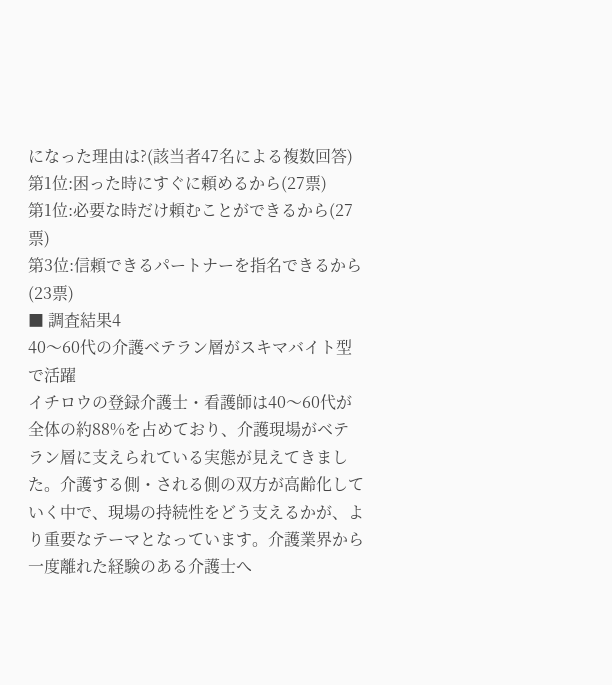になった理由は?(該当者47名による複数回答)
第1位:困った時にすぐに頼めるから(27票)
第1位:必要な時だけ頼むことができるから(27票)
第3位:信頼できるパートナーを指名できるから(23票)
■ 調査結果4
40〜60代の介護ベテラン層がスキマバイト型で活躍
イチロウの登録介護士・看護師は40〜60代が全体の約88%を占めており、介護現場がベテラン層に支えられている実態が見えてきました。介護する側・される側の双方が高齢化していく中で、現場の持続性をどう支えるかが、より重要なテーマとなっています。介護業界から一度離れた経験のある介護士へ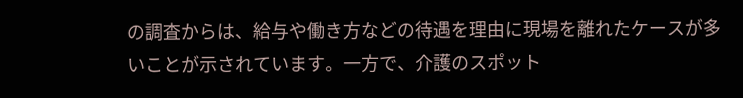の調査からは、給与や働き方などの待遇を理由に現場を離れたケースが多いことが示されています。一方で、介護のスポット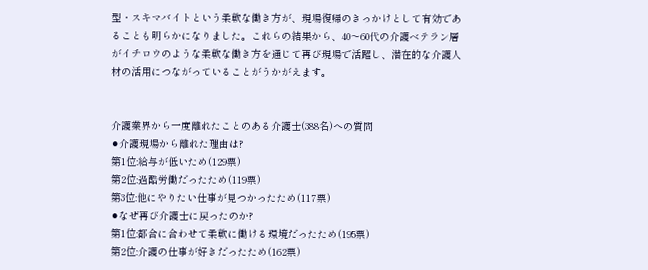型・スキマバイトという柔軟な働き方が、現場復帰のきっかけとして有効であることも明らかになりました。これらの結果から、40〜60代の介護ベテラン層がイチロウのような柔軟な働き方を通じて再び現場で活躍し、潜在的な介護人材の活用につながっていることがうかがえます。


介護業界から一度離れたことのある介護士(388名)への質問
⚫介護現場から離れた理由は?
第1位:給与が低いため(129票)
第2位:過酷労働だったため(119票)
第3位:他にやりたい仕事が見つかったため(117票)
⚫なぜ再び介護士に戻ったのか?
第1位:都合に合わせて柔軟に働ける環境だったため(195票)
第2位:介護の仕事が好きだったため(162票)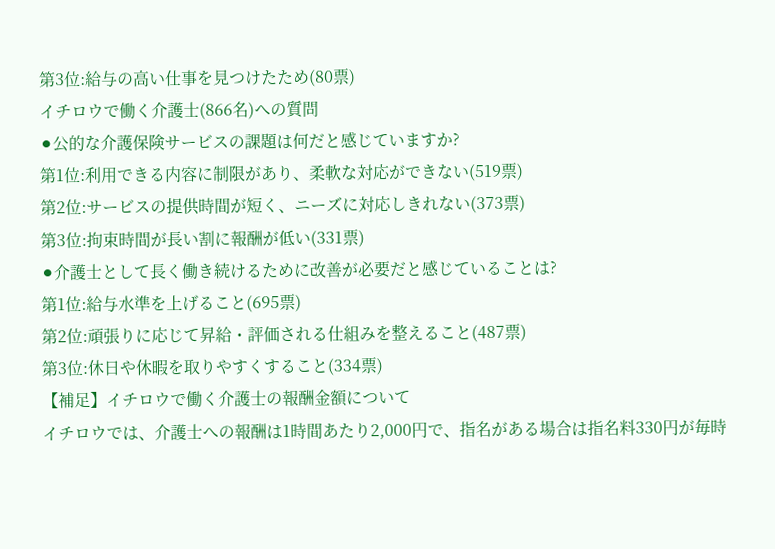第3位:給与の高い仕事を見つけたため(80票)
イチロウで働く介護士(866名)への質問
⚫公的な介護保険サービスの課題は何だと感じていますか?
第1位:利用できる内容に制限があり、柔軟な対応ができない(519票)
第2位:サービスの提供時間が短く、ニーズに対応しきれない(373票)
第3位:拘束時間が長い割に報酬が低い(331票)
⚫介護士として長く働き続けるために改善が必要だと感じていることは?
第1位:給与水準を上げること(695票)
第2位:頑張りに応じて昇給・評価される仕組みを整えること(487票)
第3位:休日や休暇を取りやすくすること(334票)
【補足】イチロウで働く介護士の報酬金額について
イチロウでは、介護士への報酬は1時間あたり2,000円で、指名がある場合は指名料330円が毎時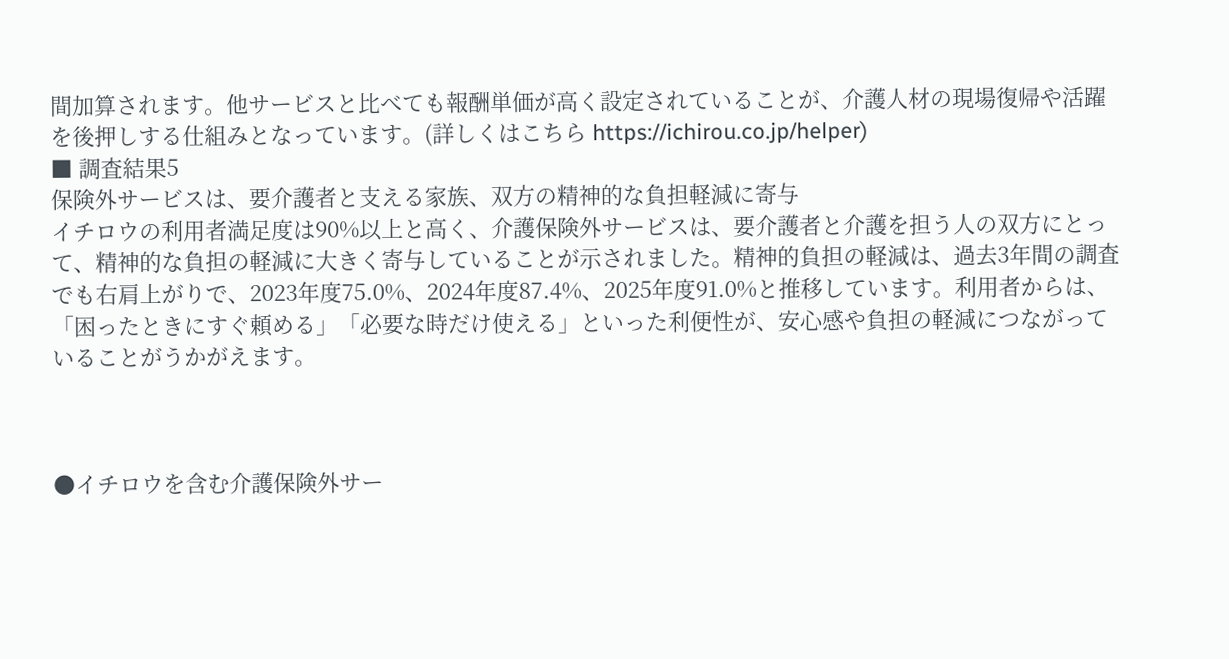間加算されます。他サービスと比べても報酬単価が高く設定されていることが、介護人材の現場復帰や活躍を後押しする仕組みとなっています。(詳しくはこちら https://ichirou.co.jp/helper)
■ 調査結果5
保険外サービスは、要介護者と支える家族、双方の精神的な負担軽減に寄与
イチロウの利用者満足度は90%以上と高く、介護保険外サービスは、要介護者と介護を担う人の双方にとって、精神的な負担の軽減に大きく寄与していることが示されました。精神的負担の軽減は、過去3年間の調査でも右肩上がりで、2023年度75.0%、2024年度87.4%、2025年度91.0%と推移しています。利用者からは、「困ったときにすぐ頼める」「必要な時だけ使える」といった利便性が、安心感や負担の軽減につながっていることがうかがえます。



●イチロウを含む介護保険外サー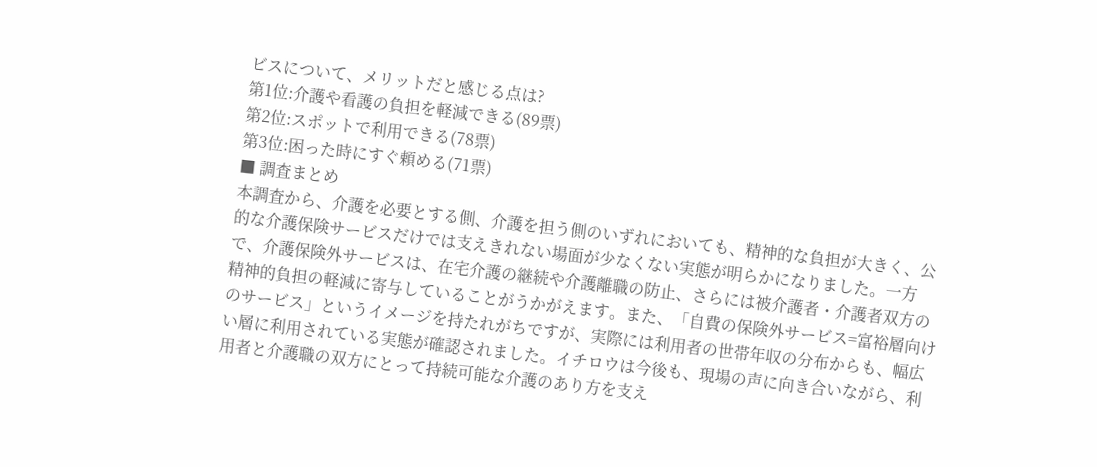ビスについて、メリットだと感じる点は?
第1位:介護や看護の負担を軽減できる(89票)
第2位:スポットで利用できる(78票)
第3位:困った時にすぐ頼める(71票)
■ 調査まとめ
本調査から、介護を必要とする側、介護を担う側のいずれにおいても、精神的な負担が大きく、公的な介護保険サービスだけでは支えきれない場面が少なくない実態が明らかになりました。一方で、介護保険外サービスは、在宅介護の継続や介護離職の防止、さらには被介護者・介護者双方の精神的負担の軽減に寄与していることがうかがえます。また、「自費の保険外サービス=富裕層向けのサービス」というイメージを持たれがちですが、実際には利用者の世帯年収の分布からも、幅広い層に利用されている実態が確認されました。イチロウは今後も、現場の声に向き合いながら、利用者と介護職の双方にとって持続可能な介護のあり方を支え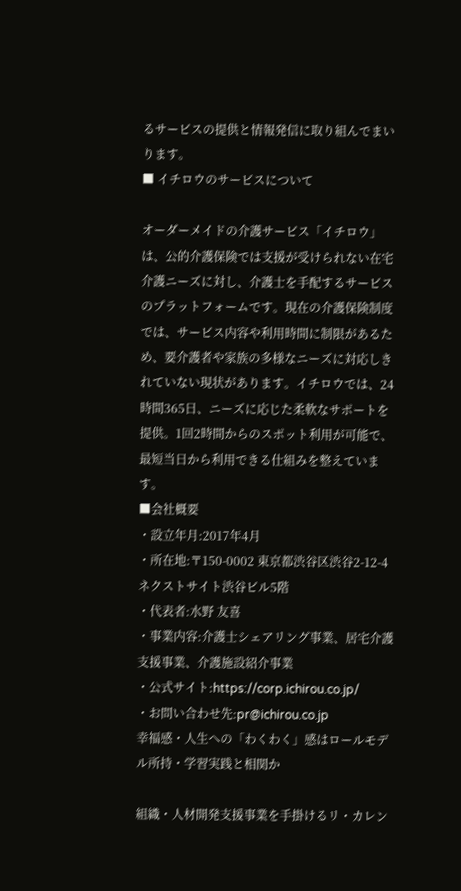るサービスの提供と情報発信に取り組んでまいります。
■ イチロウのサービスについて

オーダーメイドの介護サービス「イチロウ」は、公的介護保険では支援が受けられない在宅介護ニーズに対し、介護士を手配するサービスのプラットフォームです。現在の介護保険制度では、サービス内容や利用時間に制限があるため、要介護者や家族の多様なニーズに対応しきれていない現状があります。イチロウでは、24時間365日、ニーズに応じた柔軟なサポートを提供。1回2時間からのスポット利用が可能で、最短当日から利用できる仕組みを整えています。
■会社概要
・設立年月:2017年4月
・所在地:〒150-0002 東京都渋谷区渋谷2-12-4 ネクストサイト渋谷ビル5階
・代表者:水野 友喜
・事業内容:介護士シェアリング事業、居宅介護支援事業、介護施設紹介事業
・公式サイト:https://corp.ichirou.co.jp/
・お問い合わせ先:pr@ichirou.co.jp
幸福感・人生への「わくわく」感はロールモデル所持・学習実践と相関か

組織・人材開発支援事業を手掛けるリ・カレン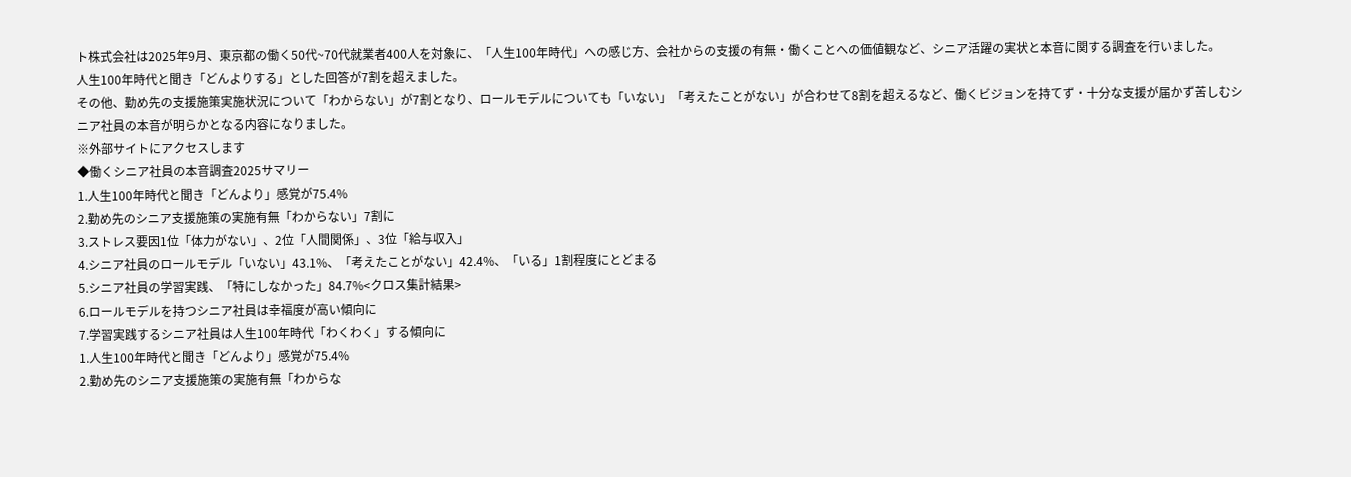ト株式会社は2025年9月、東京都の働く50代~70代就業者400人を対象に、「人生100年時代」への感じ方、会社からの支援の有無・働くことへの価値観など、シニア活躍の実状と本音に関する調査を行いました。
人生100年時代と聞き「どんよりする」とした回答が7割を超えました。
その他、勤め先の支援施策実施状況について「わからない」が7割となり、ロールモデルについても「いない」「考えたことがない」が合わせて8割を超えるなど、働くビジョンを持てず・十分な支援が届かず苦しむシニア社員の本音が明らかとなる内容になりました。
※外部サイトにアクセスします
◆働くシニア社員の本音調査2025サマリー
1.人生100年時代と聞き「どんより」感覚が75.4%
2.勤め先のシニア支援施策の実施有無「わからない」7割に
3.ストレス要因1位「体力がない」、2位「人間関係」、3位「給与収入」
4.シニア社員のロールモデル「いない」43.1%、「考えたことがない」42.4%、「いる」1割程度にとどまる
5.シニア社員の学習実践、「特にしなかった」84.7%<クロス集計結果>
6.ロールモデルを持つシニア社員は幸福度が高い傾向に
7.学習実践するシニア社員は人生100年時代「わくわく」する傾向に
1.人生100年時代と聞き「どんより」感覚が75.4%
2.勤め先のシニア支援施策の実施有無「わからな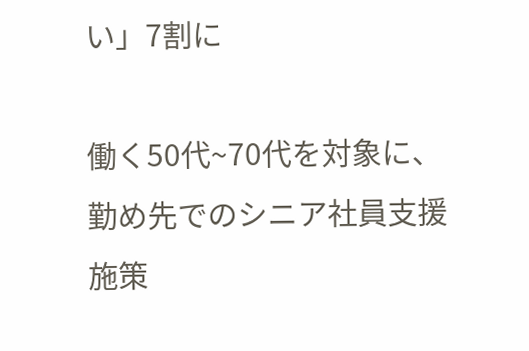い」7割に

働く50代~70代を対象に、勤め先でのシニア社員支援施策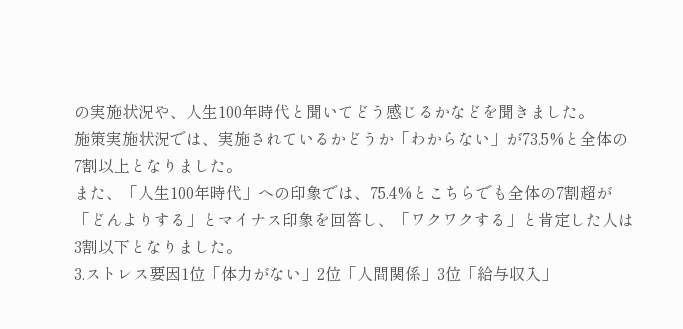の実施状況や、人生100年時代と聞いてどう感じるかなどを聞きました。
施策実施状況では、実施されているかどうか「わからない」が73.5%と全体の7割以上となりました。
また、「人生100年時代」への印象では、75.4%とこちらでも全体の7割超が「どんよりする」とマイナス印象を回答し、「ワクワクする」と肯定した人は3割以下となりました。
3.ストレス要因1位「体力がない」2位「人間関係」3位「給与収入」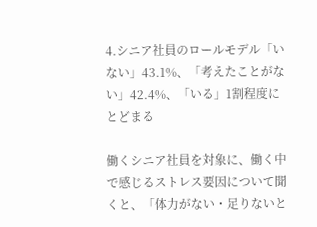4.シニア社員のロールモデル「いない」43.1%、「考えたことがない」42.4%、「いる」1割程度にとどまる

働くシニア社員を対象に、働く中で感じるストレス要因について聞くと、「体力がない・足りないと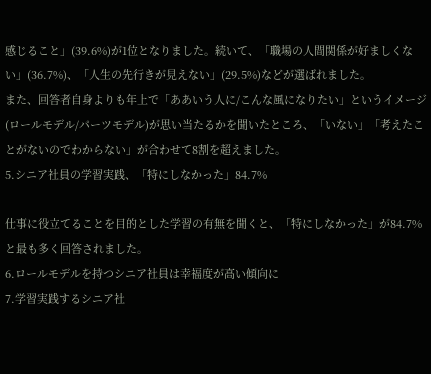感じること」(39.6%)が1位となりました。続いて、「職場の人間関係が好ましくない」(36.7%)、「人生の先行きが見えない」(29.5%)などが選ばれました。
また、回答者自身よりも年上で「ああいう人に/こんな風になりたい」というイメージ(ロールモデル/パーツモデル)が思い当たるかを聞いたところ、「いない」「考えたことがないのでわからない」が合わせて8割を超えました。
5.シニア社員の学習実践、「特にしなかった」84.7%

仕事に役立てることを目的とした学習の有無を聞くと、「特にしなかった」が84.7%と最も多く回答されました。
6.ロールモデルを持つシニア社員は幸福度が高い傾向に
7.学習実践するシニア社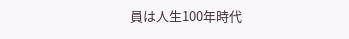員は人生100年時代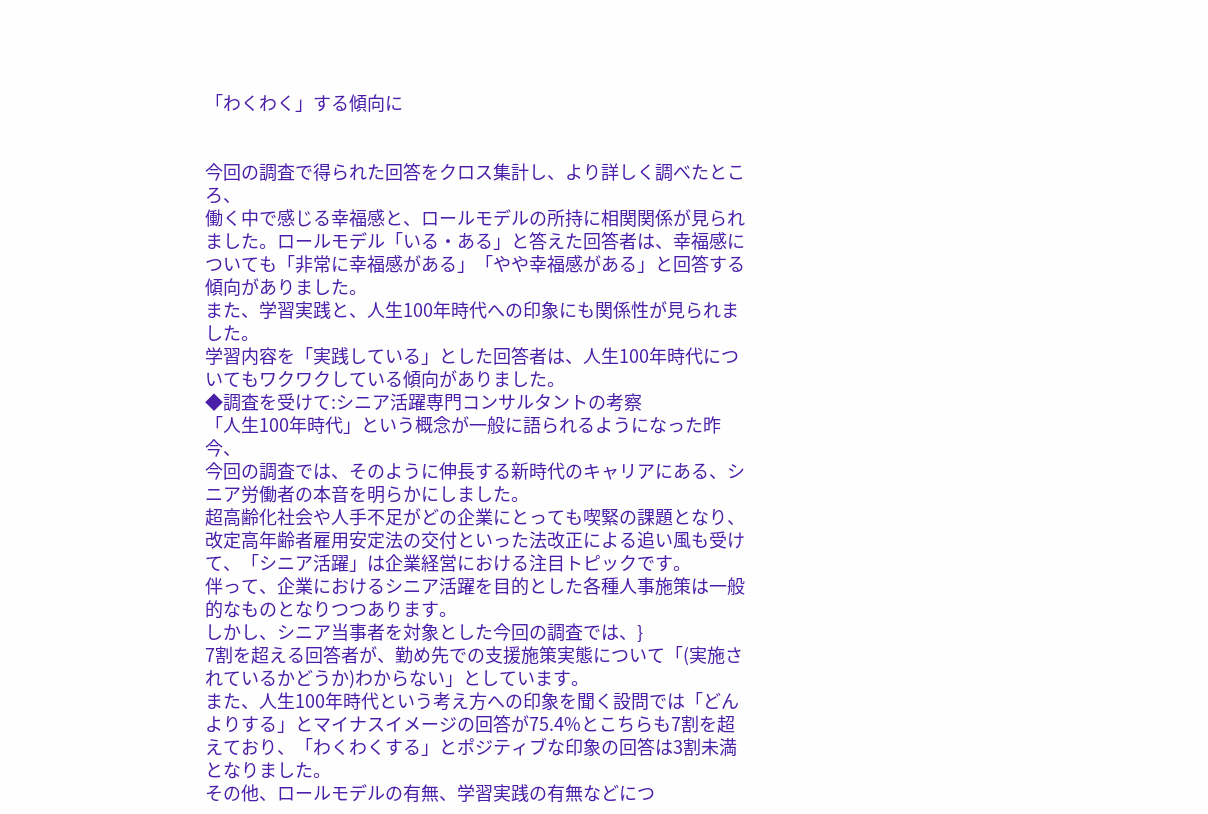「わくわく」する傾向に


今回の調査で得られた回答をクロス集計し、より詳しく調べたところ、
働く中で感じる幸福感と、ロールモデルの所持に相関関係が見られました。ロールモデル「いる・ある」と答えた回答者は、幸福感についても「非常に幸福感がある」「やや幸福感がある」と回答する傾向がありました。
また、学習実践と、人生100年時代への印象にも関係性が見られました。
学習内容を「実践している」とした回答者は、人生100年時代についてもワクワクしている傾向がありました。
◆調査を受けて:シニア活躍専門コンサルタントの考察
「人生100年時代」という概念が一般に語られるようになった昨今、
今回の調査では、そのように伸長する新時代のキャリアにある、シニア労働者の本音を明らかにしました。
超高齢化社会や人手不足がどの企業にとっても喫緊の課題となり、
改定高年齢者雇用安定法の交付といった法改正による追い風も受けて、「シニア活躍」は企業経営における注目トピックです。
伴って、企業におけるシニア活躍を目的とした各種人事施策は一般的なものとなりつつあります。
しかし、シニア当事者を対象とした今回の調査では、}
7割を超える回答者が、勤め先での支援施策実態について「(実施されているかどうか)わからない」としています。
また、人生100年時代という考え方への印象を聞く設問では「どんよりする」とマイナスイメージの回答が75.4%とこちらも7割を超えており、「わくわくする」とポジティブな印象の回答は3割未満となりました。
その他、ロールモデルの有無、学習実践の有無などにつ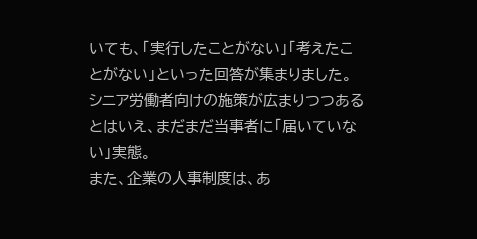いても、「実行したことがない」「考えたことがない」といった回答が集まりました。
シニア労働者向けの施策が広まりつつあるとはいえ、まだまだ当事者に「届いていない」実態。
また、企業の人事制度は、あ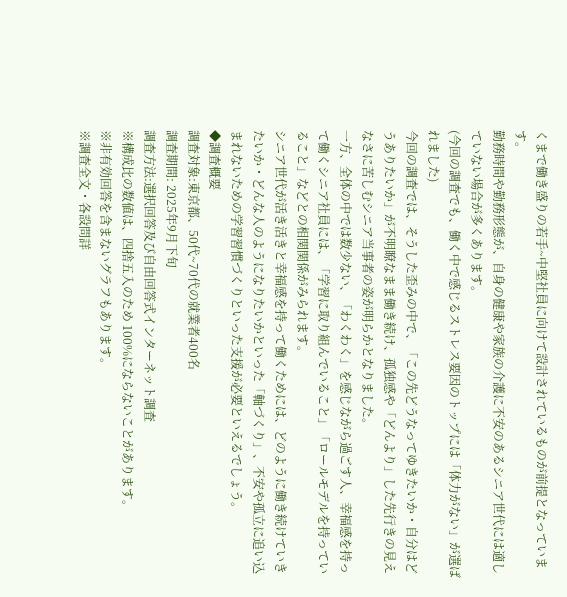くまで働き盛りの若手~中堅社員に向けて設計されているものが前提となっています。
勤務時間や勤務形態が、自身の健康や家族の介護に不安のあるシニア世代には適していない場合が多くあります。
(今回の調査でも、働く中で感じるストレス要因のトップには「体力がない」が選ばれました)
今回の調査では、そうした歪みの中で、「この先どうなってゆきたいか・自分はどうありたいか」が不明瞭なまま働き続け、孤独感や「どんより」した先行きの見えなさに苦しむシニア当事者の姿が明らかとなりました。
一方、全体の中では数少ない、「わくわく」を感じながら過ごす人、幸福感を持って働くシニア社員には、「学習に取り組んでいること」「ロールモデルを持っていること」などとの相関関係がみられます。
シニア世代が活き活きと幸福感を持って働くためには、どのように働き続けていきたいか・どんな人のようになりたいかといった「軸づくり」、不安や孤立に追い込まれないための学習習慣づくりといった支援が必要といえるでしょう。
◆調査概要
調査対象:東京都、50代~70代の就業者400名
調査期間: 2025年9月下旬
調査方法:選択回答及び自由回答式インターネット調査
※構成比の数値は、四捨五入のため 100%にならないことがあります。
※非有効回答を含まないグラフもあります。
※調査全文・各設問詳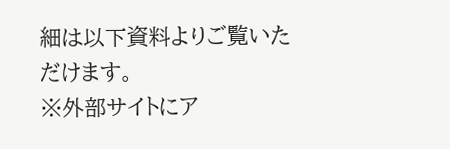細は以下資料よりご覧いただけます。
※外部サイトにア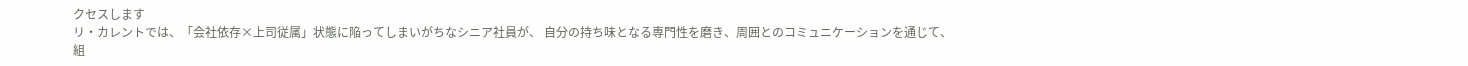クセスします
リ・カレントでは、「会社依存×上司従属」状態に陥ってしまいがちなシニア社員が、 自分の持ち味となる専門性を磨き、周囲とのコミュニケーションを通じて、 組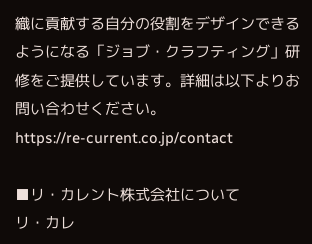織に貢献する自分の役割をデザインできるようになる「ジョブ・クラフティング」研修をご提供しています。詳細は以下よりお問い合わせください。
https://re-current.co.jp/contact

■リ・カレント株式会社について
リ・カレ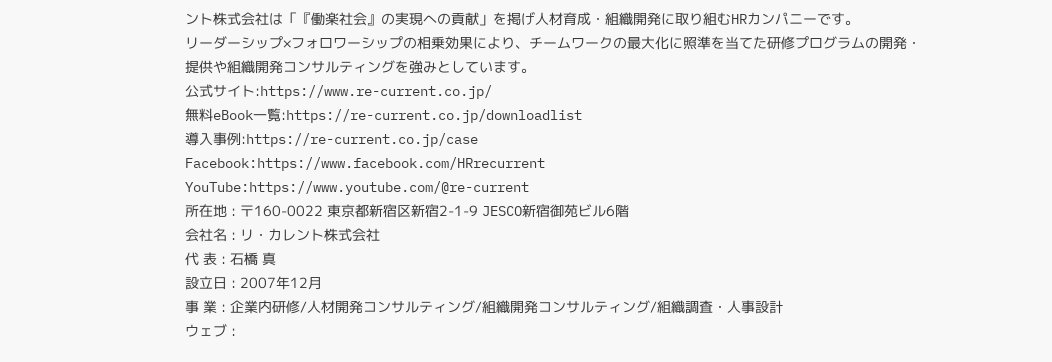ント株式会社は「『働楽社会』の実現への貢献」を掲げ人材育成・組織開発に取り組むHRカンパニーです。
リーダーシップ×フォロワーシップの相乗効果により、チームワークの最大化に照準を当てた研修プログラムの開発・提供や組織開発コンサルティングを強みとしています。
公式サイト:https://www.re-current.co.jp/
無料eBook一覧:https://re-current.co.jp/downloadlist
導入事例:https://re-current.co.jp/case
Facebook:https://www.facebook.com/HRrecurrent
YouTube:https://www.youtube.com/@re-current
所在地 : 〒160-0022 東京都新宿区新宿2-1-9 JESCO新宿御苑ビル6階
会社名 : リ・カレント株式会社
代 表 : 石橋 真
設立日 : 2007年12月
事 業 : 企業内研修/人材開発コンサルティング/組織開発コンサルティング/組織調査・人事設計
ウェブ :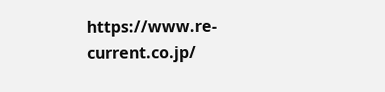https://www.re-current.co.jp/